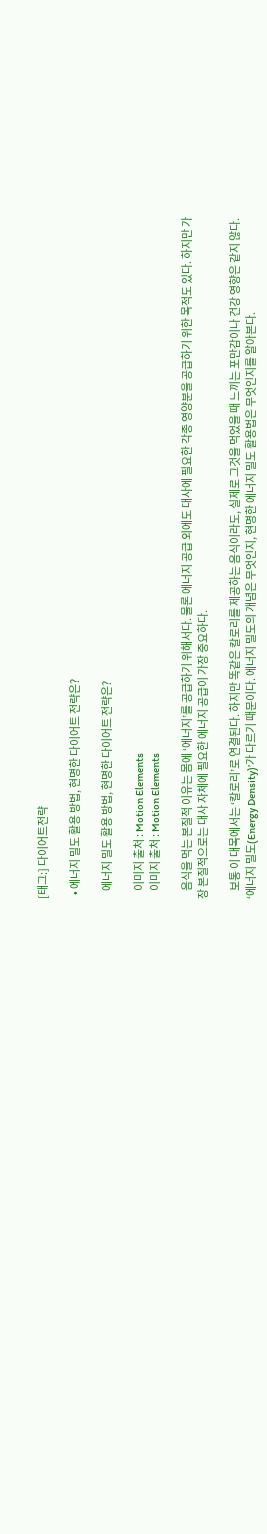[태그:] 다이어트전략

  • 에너지 밀도 활용 방법, 현명한 다이어트 전략은?

    에너지 밀도 활용 방법, 현명한 다이어트 전략은?

    이미지 출처 : Motion Elements
    이미지 출처 : Motion Elements

    음식을 먹는 본질적 이유는 몸에 ‘에너지’를 공급하기 위해서다. 물론 에너지 공급 외에도 대사에 필요한 각종 영양분을 공급하기 위한 목적도 있다. 하지만 가장 본질적으로는 대사 자체에 필요한 에너지 공급이 가장 중요하다.

    보통 이 대목에서는 ‘칼로리’로 연결된다. 하지만 똑같은 칼로리를 제공하는 음식이라도, 실제로 그것을 먹었을 때 느끼는 포만감이나 건강 영향은 같지 않다. ‘에너지 밀도(Energy Density)’가 다르기 때문이다. 에너지 밀도의 개념은 무엇인지, 현명한 에너지 밀도 활용법은 무엇인지를 알아본다.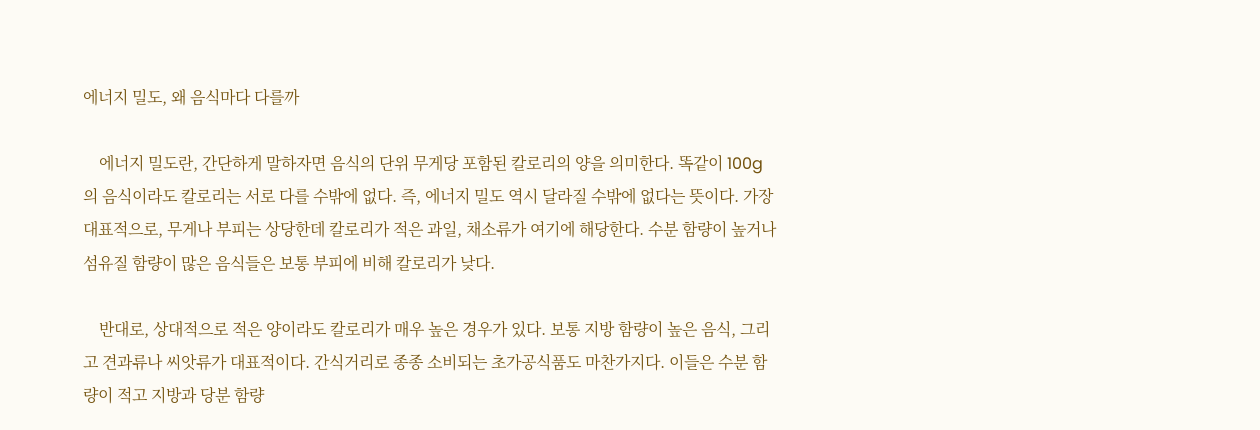에너지 밀도, 왜 음식마다 다를까

    에너지 밀도란, 간단하게 말하자면 음식의 단위 무게당 포함된 칼로리의 양을 의미한다. 똑같이 100g의 음식이라도 칼로리는 서로 다를 수밖에 없다. 즉, 에너지 밀도 역시 달라질 수밖에 없다는 뜻이다. 가장 대표적으로, 무게나 부피는 상당한데 칼로리가 적은 과일, 채소류가 여기에 해당한다. 수분 함량이 높거나 섬유질 함량이 많은 음식들은 보통 부피에 비해 칼로리가 낮다.

    반대로, 상대적으로 적은 양이라도 칼로리가 매우 높은 경우가 있다. 보통 지방 함량이 높은 음식, 그리고 견과류나 씨앗류가 대표적이다. 간식거리로 종종 소비되는 초가공식품도 마찬가지다. 이들은 수분 함량이 적고 지방과 당분 함량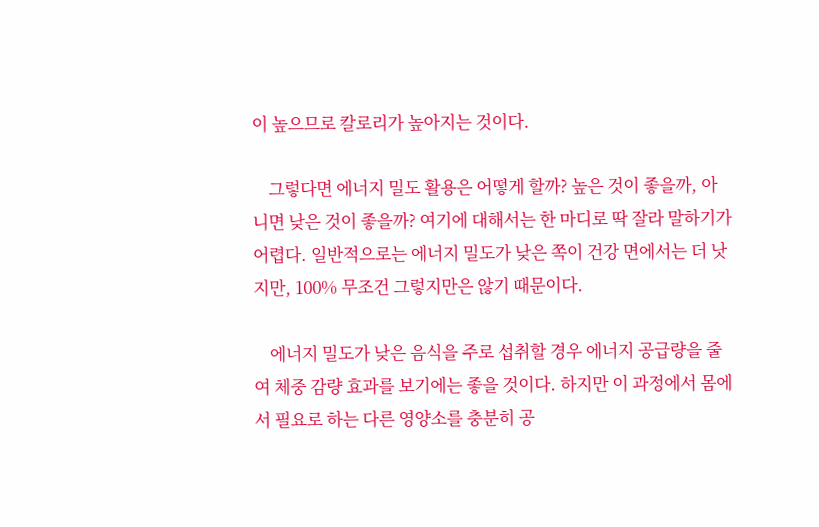이 높으므로 칼로리가 높아지는 것이다.

    그렇다면 에너지 밀도 활용은 어떻게 할까? 높은 것이 좋을까, 아니면 낮은 것이 좋을까? 여기에 대해서는 한 마디로 딱 잘라 말하기가 어렵다. 일반적으로는 에너지 밀도가 낮은 쪽이 건강 면에서는 더 낫지만, 100% 무조건 그렇지만은 않기 때문이다.

    에너지 밀도가 낮은 음식을 주로 섭취할 경우 에너지 공급량을 줄여 체중 감량 효과를 보기에는 좋을 것이다. 하지만 이 과정에서 몸에서 필요로 하는 다른 영양소를 충분히 공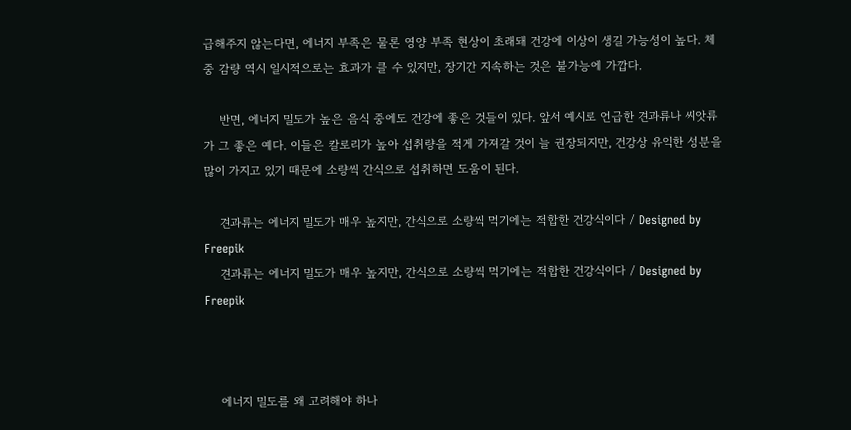급해주지 않는다면, 에너지 부족은 물론 영양 부족 현상이 초래돼 건강에 이상이 생길 가능성이 높다. 체중 감량 역시 일시적으로는 효과가 클 수 있지만, 장기간 지속하는 것은 불가능에 가깝다.

    반면, 에너지 밀도가 높은 음식 중에도 건강에 좋은 것들이 있다. 앞서 예시로 언급한 견과류나 씨앗류가 그 좋은 예다. 이들은 칼로리가 높아 섭취량을 적게 가져갈 것이 늘 권장되지만, 건강상 유익한 성분을 많이 가지고 있기 때문에 소량씩 간식으로 섭취하면 도움이 된다.

    견과류는 에너지 밀도가 매우 높지만, 간식으로 소량씩 먹기에는 적합한 건강식이다 / Designed by Freepik
    견과류는 에너지 밀도가 매우 높지만, 간식으로 소량씩 먹기에는 적합한 건강식이다 / Designed by Freepik



    에너지 밀도를 왜 고려해야 하나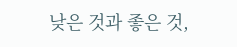낮은 것과 좋은 것,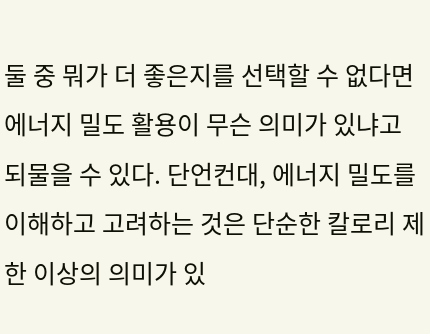둘 중 뭐가 더 좋은지를 선택할 수 없다면 에너지 밀도 활용이 무슨 의미가 있냐고 되물을 수 있다. 단언컨대, 에너지 밀도를 이해하고 고려하는 것은 단순한 칼로리 제한 이상의 의미가 있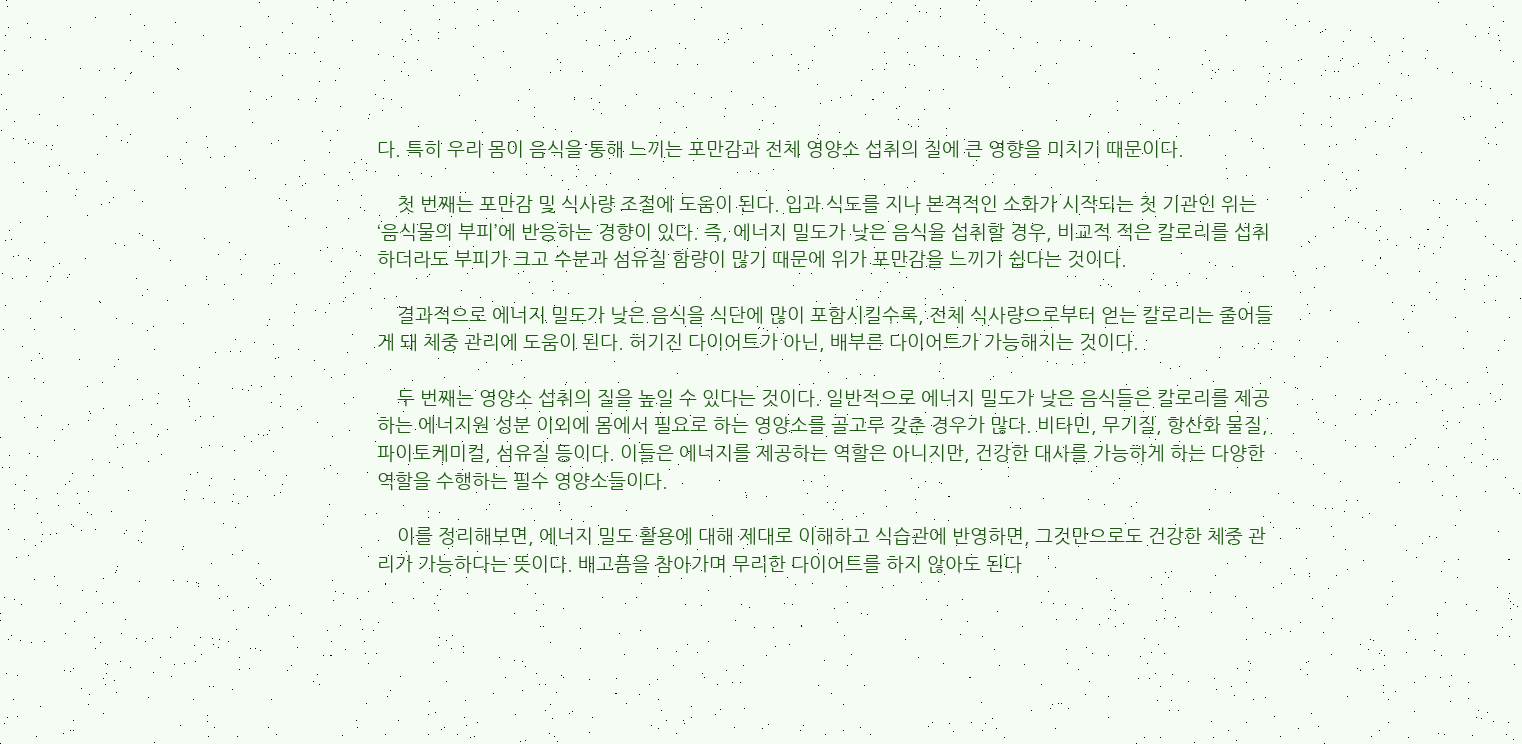다. 특히 우리 몸이 음식을 통해 느끼는 포만감과 전체 영양소 섭취의 질에 큰 영향을 미치기 때문이다.

    첫 번째는 포만감 및 식사량 조절에 도움이 된다. 입과 식도를 지나 본격적인 소화가 시작되는 첫 기관인 위는 ‘음식물의 부피’에 반응하는 경향이 있다. 즉, 에너지 밀도가 낮은 음식을 섭취할 경우, 비교적 적은 칼로리를 섭취하더라도 부피가 크고 수분과 섬유질 함량이 많기 때문에 위가 포만감을 느끼기 쉽다는 것이다.

    결과적으로 에너지 밀도가 낮은 음식을 식단에 많이 포함시킬수록, 전체 식사량으로부터 얻는 칼로리는 줄어들게 돼 체중 관리에 도움이 된다. 허기진 다이어트가 아닌, 배부른 다이어트가 가능해지는 것이다.

    두 번째는 영양소 섭취의 질을 높일 수 있다는 것이다. 일반적으로 에너지 밀도가 낮은 음식들은 칼로리를 제공하는 에너지원 성분 이외에 몸에서 필요로 하는 영양소를 골고루 갖춘 경우가 많다. 비타민, 무기질, 항산화 물질, 파이토케미컬, 섬유질 등이다. 이들은 에너지를 제공하는 역할은 아니지만, 건강한 대사를 가능하게 하는 다양한 역할을 수행하는 필수 영양소들이다.

    이를 정리해보면, 에너지 밀도 활용에 대해 제대로 이해하고 식습관에 반영하면, 그것만으로도 건강한 체중 관리가 가능하다는 뜻이다. 배고픔을 참아가며 무리한 다이어트를 하지 않아도 된다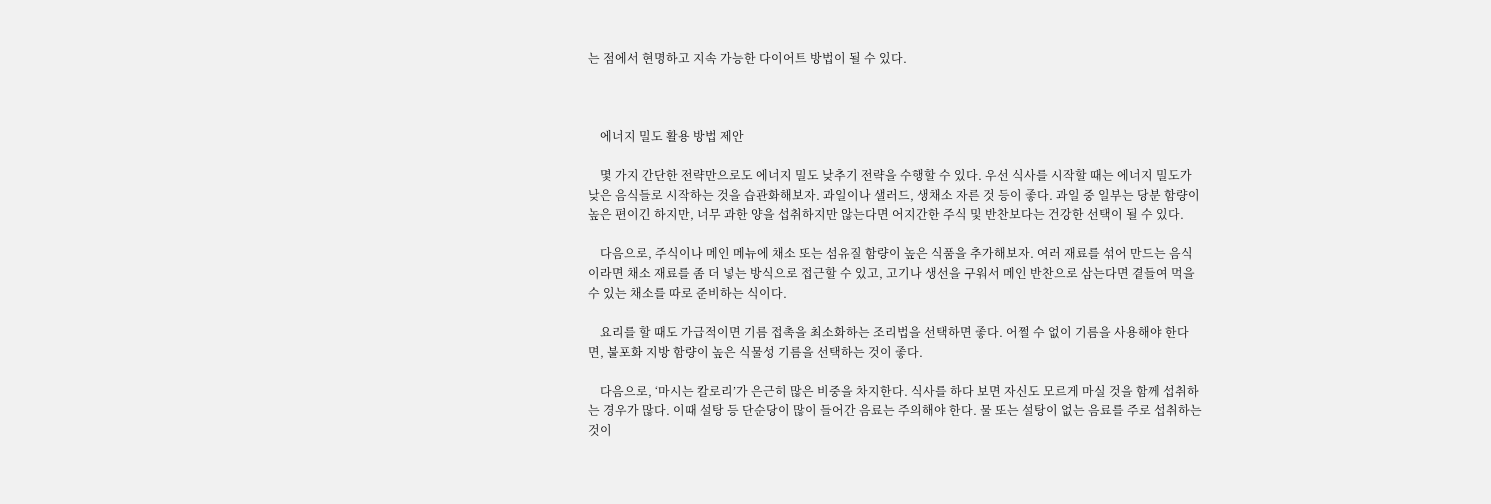는 점에서 현명하고 지속 가능한 다이어트 방법이 될 수 있다.



    에너지 밀도 활용 방법 제안

    몇 가지 간단한 전략만으로도 에너지 밀도 낮추기 전략을 수행할 수 있다. 우선 식사를 시작할 때는 에너지 밀도가 낮은 음식들로 시작하는 것을 습관화해보자. 과일이나 샐러드, 생채소 자른 것 등이 좋다. 과일 중 일부는 당분 함량이 높은 편이긴 하지만, 너무 과한 양을 섭취하지만 않는다면 어지간한 주식 및 반찬보다는 건강한 선택이 될 수 있다.

    다음으로, 주식이나 메인 메뉴에 채소 또는 섬유질 함량이 높은 식품을 추가해보자. 여러 재료를 섞어 만드는 음식이라면 채소 재료를 좀 더 넣는 방식으로 접근할 수 있고, 고기나 생선을 구워서 메인 반찬으로 삼는다면 곁들여 먹을 수 있는 채소를 따로 준비하는 식이다.

    요리를 할 때도 가급적이면 기름 접촉을 최소화하는 조리법을 선택하면 좋다. 어쩔 수 없이 기름을 사용해야 한다면, 불포화 지방 함량이 높은 식물성 기름을 선택하는 것이 좋다.

    다음으로, ‘마시는 칼로리’가 은근히 많은 비중을 차지한다. 식사를 하다 보면 자신도 모르게 마실 것을 함께 섭취하는 경우가 많다. 이때 설탕 등 단순당이 많이 들어간 음료는 주의해야 한다. 물 또는 설탕이 없는 음료를 주로 섭취하는 것이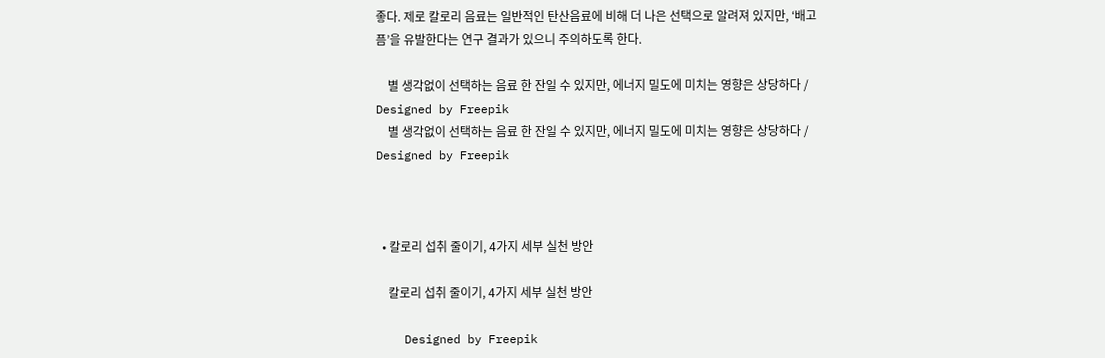좋다. 제로 칼로리 음료는 일반적인 탄산음료에 비해 더 나은 선택으로 알려져 있지만, ‘배고픔’을 유발한다는 연구 결과가 있으니 주의하도록 한다.

    별 생각없이 선택하는 음료 한 잔일 수 있지만, 에너지 밀도에 미치는 영향은 상당하다 / Designed by Freepik
    별 생각없이 선택하는 음료 한 잔일 수 있지만, 에너지 밀도에 미치는 영향은 상당하다 / Designed by Freepik



  • 칼로리 섭취 줄이기, 4가지 세부 실천 방안

    칼로리 섭취 줄이기, 4가지 세부 실천 방안

    Designed by Freepik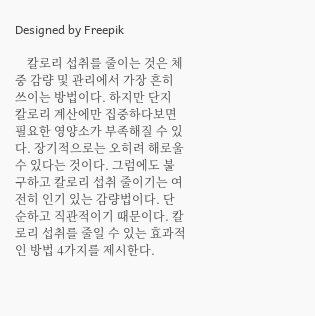Designed by Freepik

    칼로리 섭취를 줄이는 것은 체중 감량 및 관리에서 가장 흔히 쓰이는 방법이다. 하지만 단지 칼로리 계산에만 집중하다보면 필요한 영양소가 부족해질 수 있다. 장기적으로는 오히려 해로울 수 있다는 것이다. 그럼에도 불구하고 칼로리 섭취 줄이기는 여전히 인기 있는 감량법이다. 단순하고 직관적이기 때문이다. 칼로리 섭취를 줄일 수 있는 효과적인 방법 4가지를 제시한다.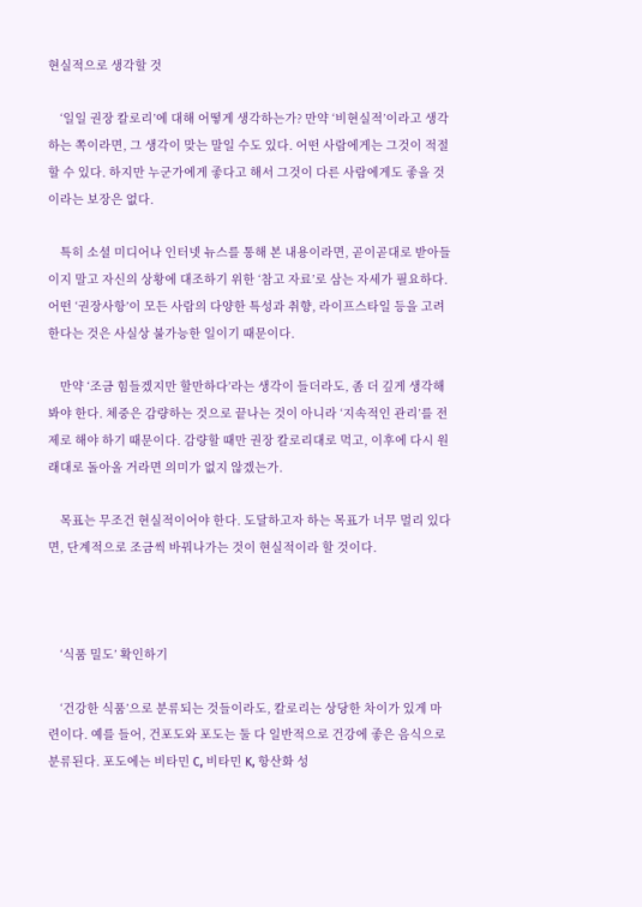현실적으로 생각할 것

    ‘일일 권장 칼로리’에 대해 어떻게 생각하는가? 만약 ‘비현실적’이라고 생각하는 쪽이라면, 그 생각이 맞는 말일 수도 있다. 어떤 사람에게는 그것이 적절할 수 있다. 하지만 누군가에게 좋다고 해서 그것이 다른 사람에게도 좋을 것이라는 보장은 없다.

    특히 소셜 미디어나 인터넷 뉴스를 통해 본 내용이라면, 곧이곧대로 받아들이지 말고 자신의 상황에 대조하기 위한 ‘참고 자료’로 삼는 자세가 필요하다. 어떤 ‘권장사항’이 모든 사람의 다양한 특성과 취향, 라이프스타일 등을 고려한다는 것은 사실상 불가능한 일이기 때문이다.

    만약 ‘조금 힘들겠지만 할만하다’라는 생각이 들더라도, 좀 더 깊게 생각해봐야 한다. 체중은 감량하는 것으로 끝나는 것이 아니라 ‘지속적인 관리’를 전제로 해야 하기 때문이다. 감량할 때만 권장 칼로리대로 먹고, 이후에 다시 원래대로 돌아올 거라면 의미가 없지 않겠는가.

    목표는 무조건 현실적이어야 한다. 도달하고자 하는 목표가 너무 멀리 있다면, 단계적으로 조금씩 바꿔나가는 것이 현실적이라 할 것이다.



    ‘식품 밀도’ 확인하기

    ‘건강한 식품’으로 분류되는 것들이라도, 칼로리는 상당한 차이가 있게 마련이다. 예를 들어, 건포도와 포도는 둘 다 일반적으로 건강에 좋은 음식으로 분류된다. 포도에는 비타민 C, 비타민 K, 항산화 성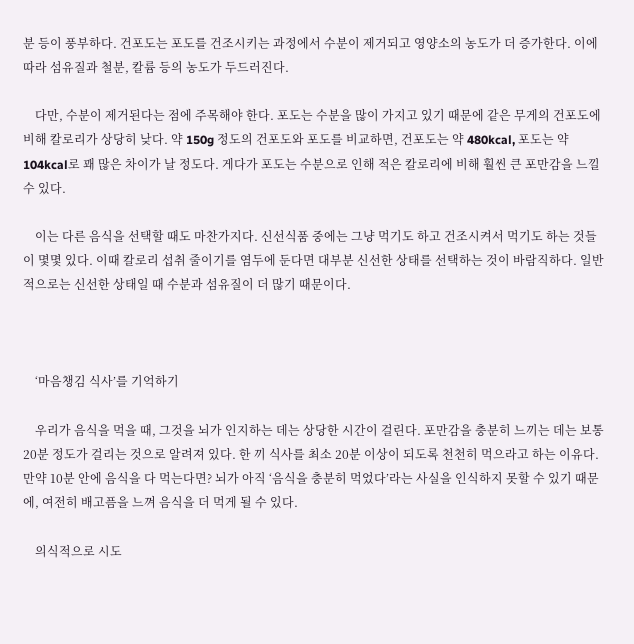분 등이 풍부하다. 건포도는 포도를 건조시키는 과정에서 수분이 제거되고 영양소의 농도가 더 증가한다. 이에 따라 섬유질과 철분, 칼륨 등의 농도가 두드러진다.

    다만, 수분이 제거된다는 점에 주목해야 한다. 포도는 수분을 많이 가지고 있기 때문에 같은 무게의 건포도에 비해 칼로리가 상당히 낮다. 약 150g 정도의 건포도와 포도를 비교하면, 건포도는 약 480kcal, 포도는 약 104kcal로 꽤 많은 차이가 날 정도다. 게다가 포도는 수분으로 인해 적은 칼로리에 비해 훨씬 큰 포만감을 느낄 수 있다.

    이는 다른 음식을 선택할 때도 마찬가지다. 신선식품 중에는 그냥 먹기도 하고 건조시켜서 먹기도 하는 것들이 몇몇 있다. 이때 칼로리 섭취 줄이기를 염두에 둔다면 대부분 신선한 상태를 선택하는 것이 바람직하다. 일반적으로는 신선한 상태일 때 수분과 섬유질이 더 많기 때문이다.



    ‘마음챙김 식사’를 기억하기

    우리가 음식을 먹을 때, 그것을 뇌가 인지하는 데는 상당한 시간이 걸린다. 포만감을 충분히 느끼는 데는 보통 20분 정도가 걸리는 것으로 알려져 있다. 한 끼 식사를 최소 20분 이상이 되도록 천천히 먹으라고 하는 이유다. 만약 10분 안에 음식을 다 먹는다면? 뇌가 아직 ‘음식을 충분히 먹었다’라는 사실을 인식하지 못할 수 있기 때문에, 여전히 배고픔을 느껴 음식을 더 먹게 될 수 있다.

    의식적으로 시도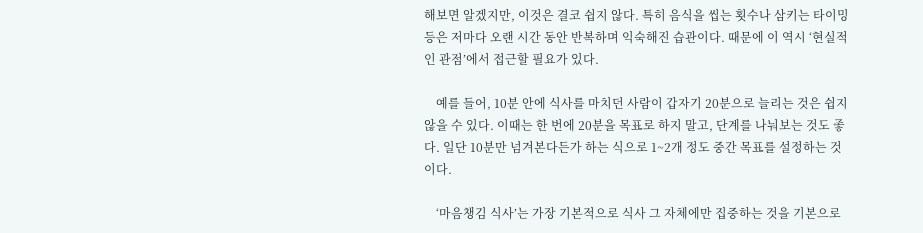해보면 알겠지만, 이것은 결코 쉽지 않다. 특히 음식을 씹는 횟수나 삼키는 타이밍 등은 저마다 오랜 시간 동안 반복하며 익숙해진 습관이다. 때문에 이 역시 ‘현실적인 관점’에서 접근할 필요가 있다.

    예를 들어, 10분 안에 식사를 마치던 사람이 갑자기 20분으로 늘리는 것은 쉽지 않을 수 있다. 이때는 한 번에 20분을 목표로 하지 말고, 단계를 나눠보는 것도 좋다. 일단 10분만 넘겨본다든가 하는 식으로 1~2개 정도 중간 목표를 설정하는 것이다.

    ‘마음챙김 식사’는 가장 기본적으로 식사 그 자체에만 집중하는 것을 기본으로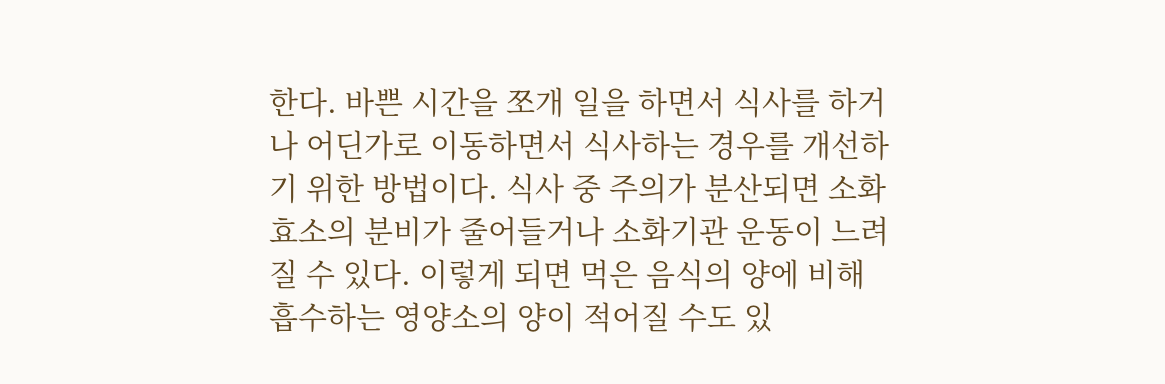한다. 바쁜 시간을 쪼개 일을 하면서 식사를 하거나 어딘가로 이동하면서 식사하는 경우를 개선하기 위한 방법이다. 식사 중 주의가 분산되면 소화 효소의 분비가 줄어들거나 소화기관 운동이 느려질 수 있다. 이렇게 되면 먹은 음식의 양에 비해 흡수하는 영양소의 양이 적어질 수도 있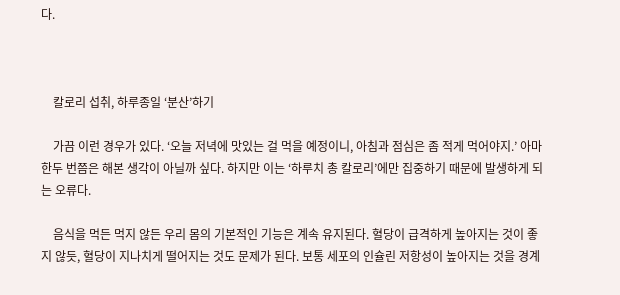다.



    칼로리 섭취, 하루종일 ‘분산’하기

    가끔 이런 경우가 있다. ‘오늘 저녁에 맛있는 걸 먹을 예정이니, 아침과 점심은 좀 적게 먹어야지.’ 아마 한두 번쯤은 해본 생각이 아닐까 싶다. 하지만 이는 ‘하루치 총 칼로리’에만 집중하기 때문에 발생하게 되는 오류다.

    음식을 먹든 먹지 않든 우리 몸의 기본적인 기능은 계속 유지된다. 혈당이 급격하게 높아지는 것이 좋지 않듯, 혈당이 지나치게 떨어지는 것도 문제가 된다. 보통 세포의 인슐린 저항성이 높아지는 것을 경계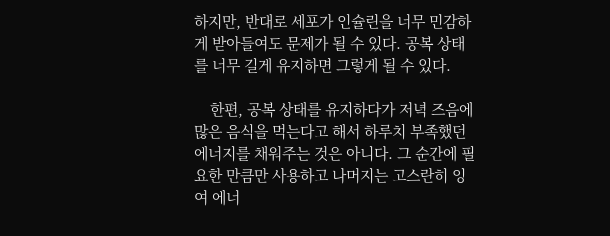하지만, 반대로 세포가 인슐린을 너무 민감하게 받아들여도 문제가 될 수 있다. 공복 상태를 너무 길게 유지하면 그렇게 될 수 있다.

    한편, 공복 상태를 유지하다가 저녁 즈음에 많은 음식을 먹는다고 해서 하루치 부족했던 에너지를 채워주는 것은 아니다. 그 순간에 필요한 만큼만 사용하고 나머지는 고스란히 잉여 에너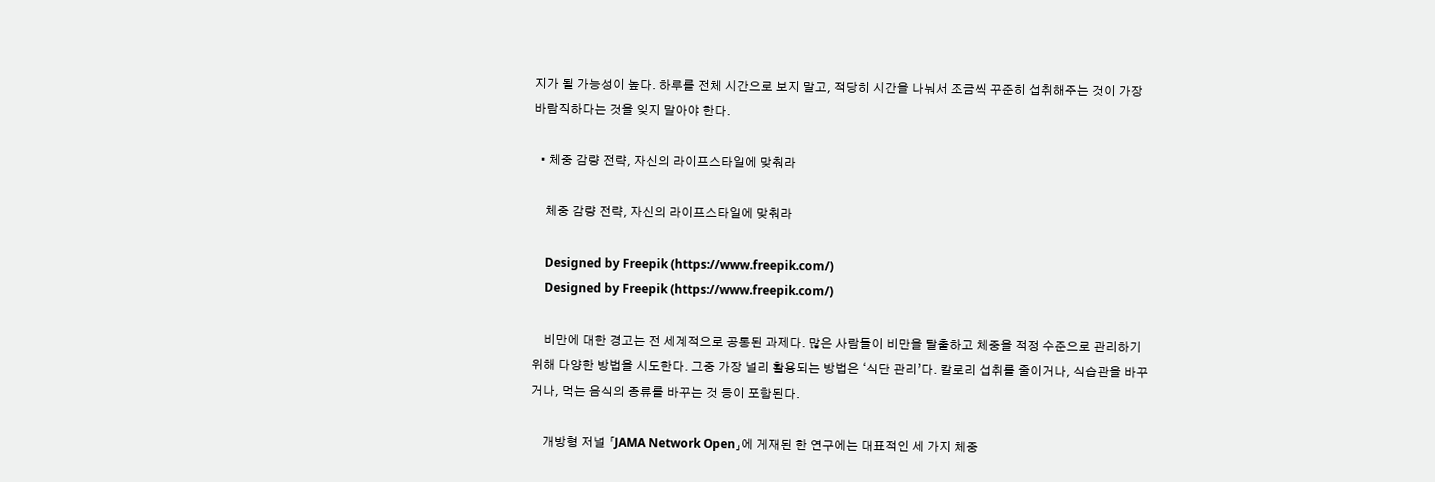지가 될 가능성이 높다. 하루를 전체 시간으로 보지 말고, 적당히 시간을 나눠서 조금씩 꾸준히 섭취해주는 것이 가장 바람직하다는 것을 잊지 말아야 한다.

  • 체중 감량 전략, 자신의 라이프스타일에 맞춰라

    체중 감량 전략, 자신의 라이프스타일에 맞춰라

    Designed by Freepik (https://www.freepik.com/)
    Designed by Freepik (https://www.freepik.com/)

    비만에 대한 경고는 전 세계적으로 공통된 과제다. 많은 사람들이 비만을 탈출하고 체중을 적정 수준으로 관리하기 위해 다양한 방법을 시도한다. 그중 가장 널리 활용되는 방법은 ‘식단 관리’다. 칼로리 섭취를 줄이거나, 식습관을 바꾸거나, 먹는 음식의 종류를 바꾸는 것 등이 포함된다.

    개방형 저널 「JAMA Network Open」에 게재된 한 연구에는 대표적인 세 가지 체중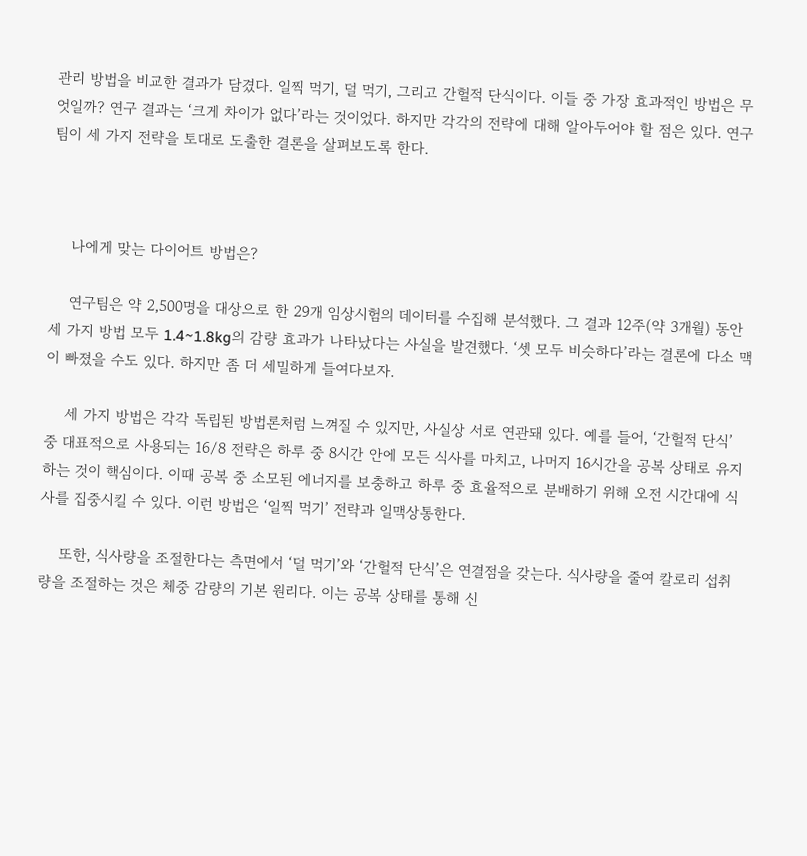관리 방법을 비교한 결과가 담겼다. 일찍 먹기, 덜 먹기, 그리고 간헐적 단식이다. 이들 중 가장 효과적인 방법은 무엇일까? 연구 결과는 ‘크게 차이가 없다’라는 것이었다. 하지만 각각의 전략에 대해 알아두어야 할 점은 있다. 연구팀이 세 가지 전략을 토대로 도출한 결론을 살펴보도록 한다.



    나에게 맞는 다이어트 방법은?

    연구팀은 약 2,500명을 대상으로 한 29개 임상시험의 데이터를 수집해 분석했다. 그 결과 12주(약 3개월) 동안 세 가지 방법 모두 1.4~1.8kg의 감량 효과가 나타났다는 사실을 발견했다. ‘셋 모두 비슷하다’라는 결론에 다소 맥이 빠졌을 수도 있다. 하지만 좀 더 세밀하게 들여다보자.

    세 가지 방법은 각각 독립된 방법론처럼 느껴질 수 있지만, 사실상 서로 연관돼 있다. 예를 들어, ‘간헐적 단식’ 중 대표적으로 사용되는 16/8 전략은 하루 중 8시간 안에 모든 식사를 마치고, 나머지 16시간을 공복 상태로 유지하는 것이 핵심이다. 이때 공복 중 소모된 에너지를 보충하고 하루 중 효율적으로 분배하기 위해 오전 시간대에 식사를 집중시킬 수 있다. 이런 방법은 ‘일찍 먹기’ 전략과 일맥상통한다.

    또한, 식사량을 조절한다는 측면에서 ‘덜 먹기’와 ‘간헐적 단식’은 연결점을 갖는다. 식사량을 줄여 칼로리 섭취량을 조절하는 것은 체중 감량의 기본 원리다. 이는 공복 상태를 통해 신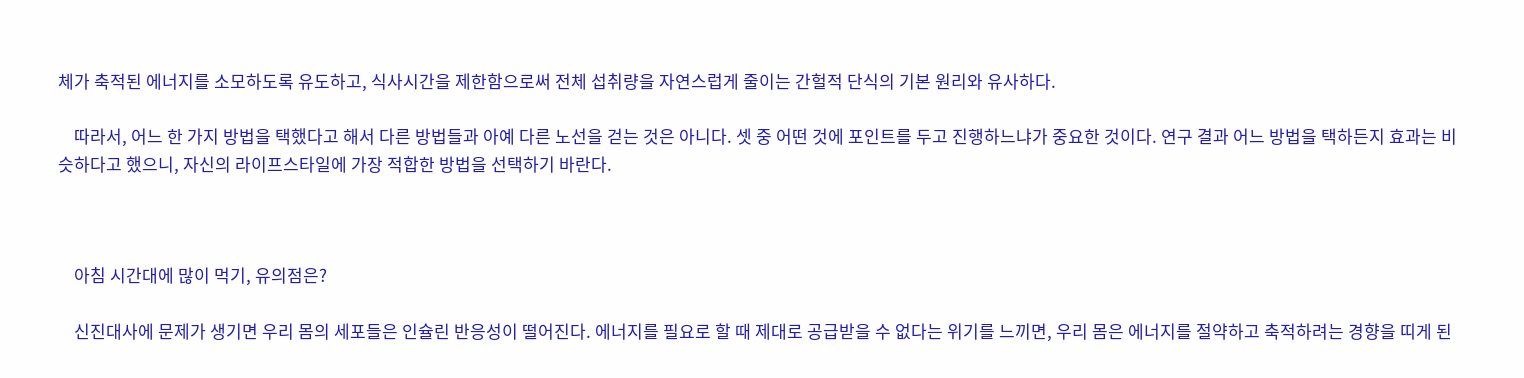체가 축적된 에너지를 소모하도록 유도하고, 식사시간을 제한함으로써 전체 섭취량을 자연스럽게 줄이는 간헐적 단식의 기본 원리와 유사하다.

    따라서, 어느 한 가지 방법을 택했다고 해서 다른 방법들과 아예 다른 노선을 걷는 것은 아니다. 셋 중 어떤 것에 포인트를 두고 진행하느냐가 중요한 것이다. 연구 결과 어느 방법을 택하든지 효과는 비슷하다고 했으니, 자신의 라이프스타일에 가장 적합한 방법을 선택하기 바란다.



    아침 시간대에 많이 먹기, 유의점은?

    신진대사에 문제가 생기면 우리 몸의 세포들은 인슐린 반응성이 떨어진다. 에너지를 필요로 할 때 제대로 공급받을 수 없다는 위기를 느끼면, 우리 몸은 에너지를 절약하고 축적하려는 경향을 띠게 된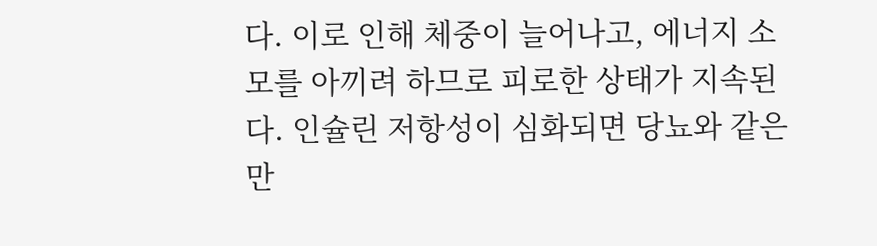다. 이로 인해 체중이 늘어나고, 에너지 소모를 아끼려 하므로 피로한 상태가 지속된다. 인슐린 저항성이 심화되면 당뇨와 같은 만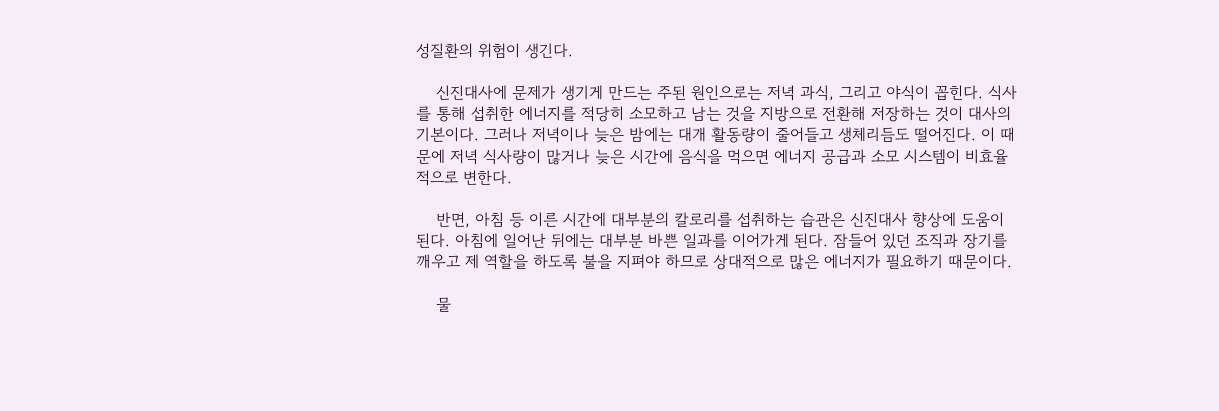성질환의 위험이 생긴다.

    신진대사에 문제가 생기게 만드는 주된 원인으로는 저녁 과식, 그리고 야식이 꼽힌다. 식사를 통해 섭취한 에너지를 적당히 소모하고 남는 것을 지방으로 전환해 저장하는 것이 대사의 기본이다. 그러나 저녁이나 늦은 밤에는 대개 활동량이 줄어들고 생체리듬도 떨어진다. 이 때문에 저녁 식사량이 많거나 늦은 시간에 음식을 먹으면 에너지 공급과 소모 시스템이 비효율적으로 변한다.

    반면, 아침 등 이른 시간에 대부분의 칼로리를 섭취하는 습관은 신진대사 향상에 도움이 된다. 아침에 일어난 뒤에는 대부분 바쁜 일과를 이어가게 된다. 잠들어 있던 조직과 장기를 깨우고 제 역할을 하도록 불을 지펴야 하므로 상대적으로 많은 에너지가 필요하기 때문이다.

    물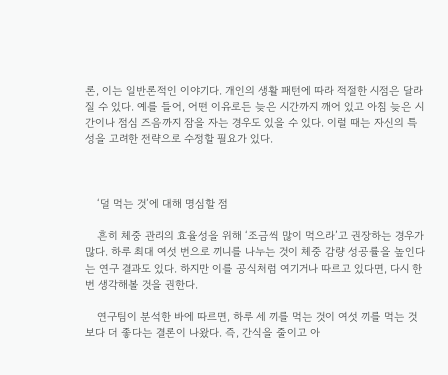론, 이는 일반론적인 이야기다. 개인의 생활 패턴에 따라 적절한 시점은 달라질 수 있다. 예를 들어, 어떤 이유로든 늦은 시간까지 깨어 있고 아침 늦은 시간이나 점심 즈음까지 잠을 자는 경우도 있을 수 있다. 이럴 때는 자신의 특성을 고려한 전략으로 수정할 필요가 있다.



    ‘덜 먹는 것’에 대해 명심할 점

    흔히 체중 관리의 효율성을 위해 ‘조금씩 많이 먹으라’고 권장하는 경우가 많다. 하루 최대 여섯 번으로 끼니를 나누는 것이 체중 감량 성공률을 높인다는 연구 결과도 있다. 하지만 이를 공식처럼 여기거나 따르고 있다면, 다시 한 번 생각해볼 것을 권한다.

    연구팀이 분석한 바에 따르면, 하루 세 끼를 먹는 것이 여섯 끼를 먹는 것보다 더 좋다는 결론이 나왔다. 즉, 간식을 줄이고 아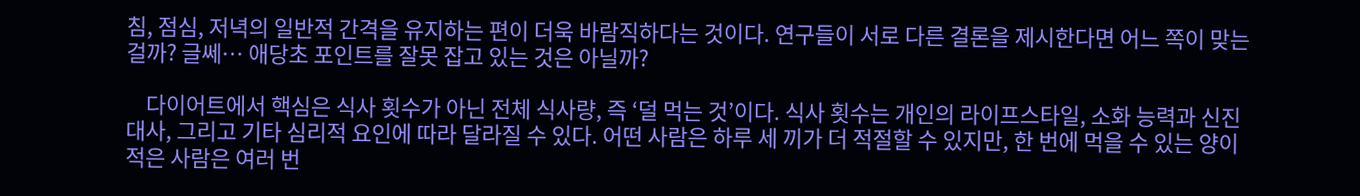침, 점심, 저녁의 일반적 간격을 유지하는 편이 더욱 바람직하다는 것이다. 연구들이 서로 다른 결론을 제시한다면 어느 쪽이 맞는 걸까? 글쎄… 애당초 포인트를 잘못 잡고 있는 것은 아닐까?

    다이어트에서 핵심은 식사 횟수가 아닌 전체 식사량, 즉 ‘덜 먹는 것’이다. 식사 횟수는 개인의 라이프스타일, 소화 능력과 신진대사, 그리고 기타 심리적 요인에 따라 달라질 수 있다. 어떤 사람은 하루 세 끼가 더 적절할 수 있지만, 한 번에 먹을 수 있는 양이 적은 사람은 여러 번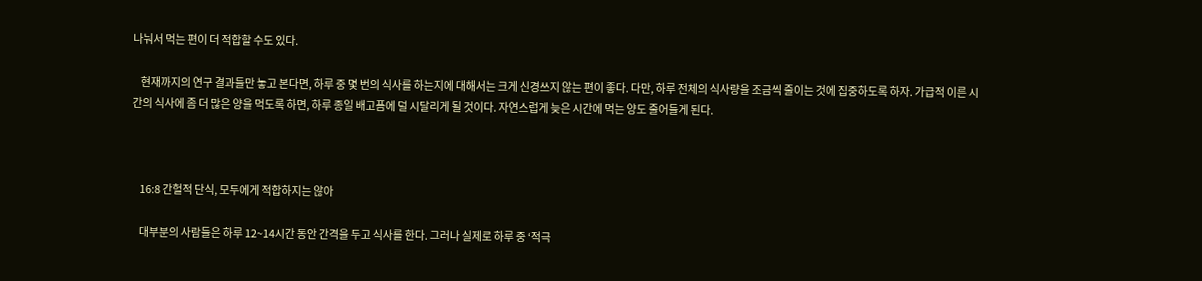나눠서 먹는 편이 더 적합할 수도 있다.

    현재까지의 연구 결과들만 놓고 본다면, 하루 중 몇 번의 식사를 하는지에 대해서는 크게 신경쓰지 않는 편이 좋다. 다만, 하루 전체의 식사량을 조금씩 줄이는 것에 집중하도록 하자. 가급적 이른 시간의 식사에 좀 더 많은 양을 먹도록 하면, 하루 종일 배고픔에 덜 시달리게 될 것이다. 자연스럽게 늦은 시간에 먹는 양도 줄어들게 된다.



    16:8 간헐적 단식, 모두에게 적합하지는 않아

    대부분의 사람들은 하루 12~14시간 동안 간격을 두고 식사를 한다. 그러나 실제로 하루 중 ‘적극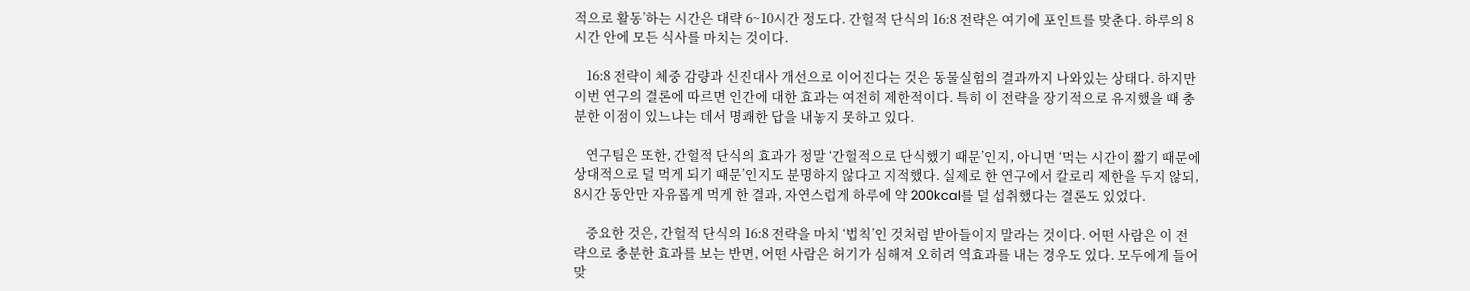적으로 활동’하는 시간은 대략 6~10시간 정도다. 간헐적 단식의 16:8 전략은 여기에 포인트를 맞춘다. 하루의 8시간 안에 모든 식사를 마치는 것이다.

    16:8 전략이 체중 감량과 신진대사 개선으로 이어진다는 것은 동물실험의 결과까지 나와있는 상태다. 하지만 이번 연구의 결론에 따르면 인간에 대한 효과는 여전히 제한적이다. 특히 이 전략을 장기적으로 유지했을 때 충분한 이점이 있느냐는 데서 명쾌한 답을 내놓지 못하고 있다.

    연구팀은 또한, 간헐적 단식의 효과가 정말 ‘간헐적으로 단식했기 때문’인지, 아니면 ‘먹는 시간이 짧기 때문에 상대적으로 덜 먹게 되기 때문’인지도 분명하지 않다고 지적했다. 실제로 한 연구에서 칼로리 제한을 두지 않되, 8시간 동안만 자유롭게 먹게 한 결과, 자연스럽게 하루에 약 200kcal를 덜 섭취했다는 결론도 있었다.

    중요한 것은, 간헐적 단식의 16:8 전략을 마치 ‘법칙’인 것처럼 받아들이지 말라는 것이다. 어떤 사람은 이 전략으로 충분한 효과를 보는 반면, 어떤 사람은 허기가 심해져 오히려 역효과를 내는 경우도 있다. 모두에게 들어맞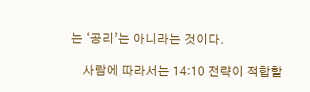는 ‘공리’는 아니라는 것이다.

    사람에 따라서는 14:10 전략이 적합할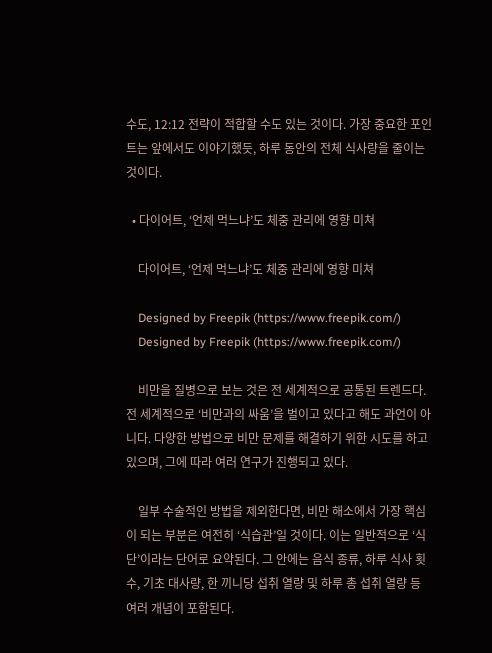수도, 12:12 전략이 적합할 수도 있는 것이다. 가장 중요한 포인트는 앞에서도 이야기했듯, 하루 동안의 전체 식사량을 줄이는 것이다.

  • 다이어트, ‘언제 먹느냐’도 체중 관리에 영향 미쳐

    다이어트, ‘언제 먹느냐’도 체중 관리에 영향 미쳐

    Designed by Freepik (https://www.freepik.com/)
    Designed by Freepik (https://www.freepik.com/)

    비만을 질병으로 보는 것은 전 세계적으로 공통된 트렌드다. 전 세계적으로 ‘비만과의 싸움’을 벌이고 있다고 해도 과언이 아니다. 다양한 방법으로 비만 문제를 해결하기 위한 시도를 하고 있으며, 그에 따라 여러 연구가 진행되고 있다.

    일부 수술적인 방법을 제외한다면, 비만 해소에서 가장 핵심이 되는 부분은 여전히 ‘식습관’일 것이다. 이는 일반적으로 ‘식단’이라는 단어로 요약된다. 그 안에는 음식 종류, 하루 식사 횟수, 기초 대사량, 한 끼니당 섭취 열량 및 하루 총 섭취 열량 등 여러 개념이 포함된다.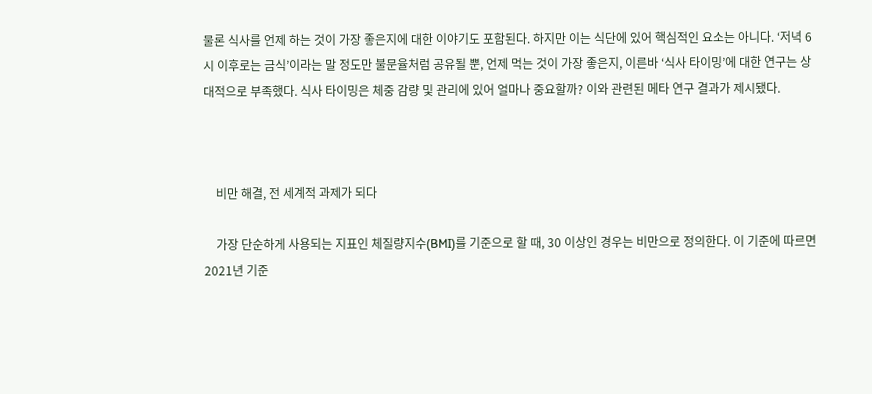물론 식사를 언제 하는 것이 가장 좋은지에 대한 이야기도 포함된다. 하지만 이는 식단에 있어 핵심적인 요소는 아니다. ‘저녁 6시 이후로는 금식’이라는 말 정도만 불문율처럼 공유될 뿐, 언제 먹는 것이 가장 좋은지, 이른바 ‘식사 타이밍’에 대한 연구는 상대적으로 부족했다. 식사 타이밍은 체중 감량 및 관리에 있어 얼마나 중요할까? 이와 관련된 메타 연구 결과가 제시됐다.



    비만 해결, 전 세계적 과제가 되다

    가장 단순하게 사용되는 지표인 체질량지수(BMI)를 기준으로 할 때, 30 이상인 경우는 비만으로 정의한다. 이 기준에 따르면 2021년 기준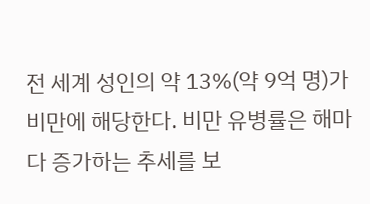전 세계 성인의 약 13%(약 9억 명)가 비만에 해당한다. 비만 유병률은 해마다 증가하는 추세를 보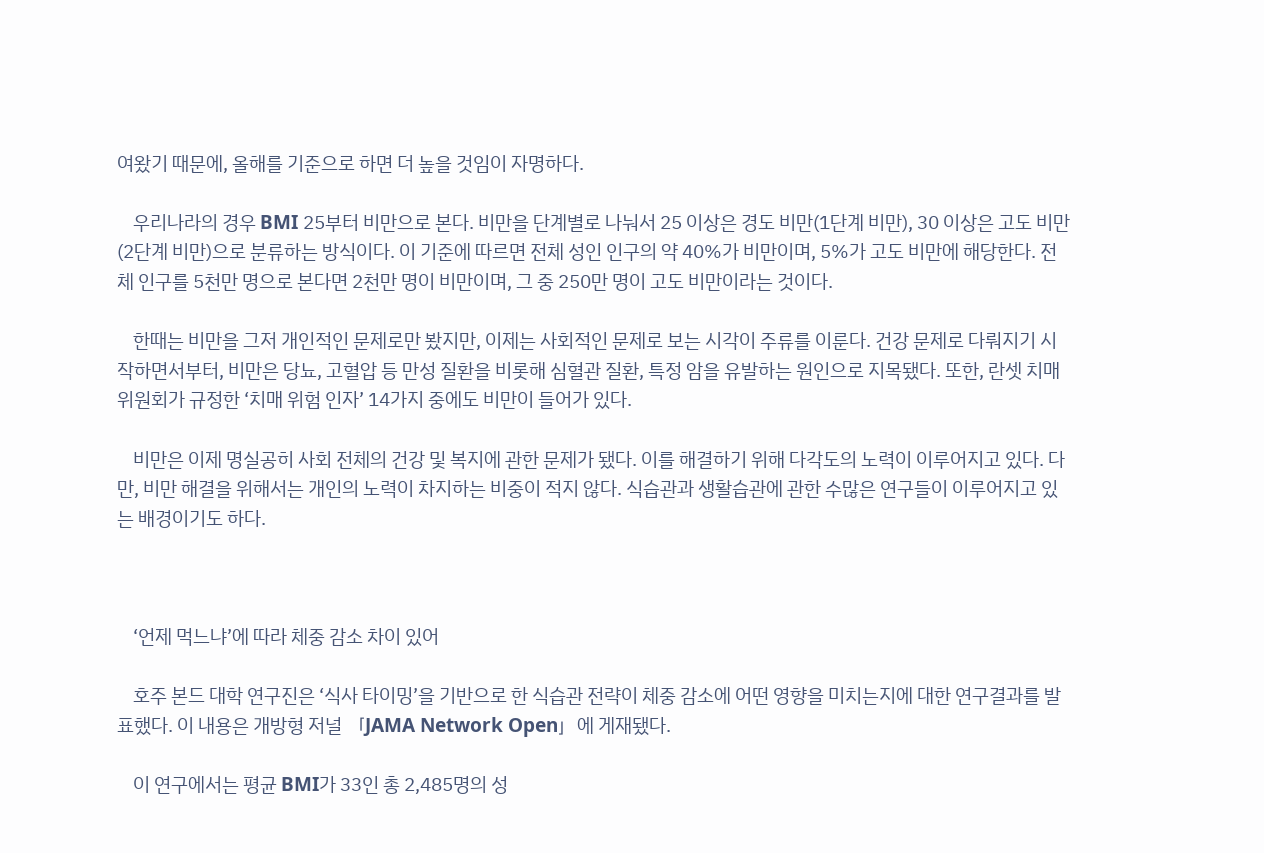여왔기 때문에, 올해를 기준으로 하면 더 높을 것임이 자명하다.

    우리나라의 경우 BMI 25부터 비만으로 본다. 비만을 단계별로 나눠서 25 이상은 경도 비만(1단계 비만), 30 이상은 고도 비만(2단계 비만)으로 분류하는 방식이다. 이 기준에 따르면 전체 성인 인구의 약 40%가 비만이며, 5%가 고도 비만에 해당한다. 전체 인구를 5천만 명으로 본다면 2천만 명이 비만이며, 그 중 250만 명이 고도 비만이라는 것이다.

    한때는 비만을 그저 개인적인 문제로만 봤지만, 이제는 사회적인 문제로 보는 시각이 주류를 이룬다. 건강 문제로 다뤄지기 시작하면서부터, 비만은 당뇨, 고혈압 등 만성 질환을 비롯해 심혈관 질환, 특정 암을 유발하는 원인으로 지목됐다. 또한, 란셋 치매 위원회가 규정한 ‘치매 위험 인자’ 14가지 중에도 비만이 들어가 있다.

    비만은 이제 명실공히 사회 전체의 건강 및 복지에 관한 문제가 됐다. 이를 해결하기 위해 다각도의 노력이 이루어지고 있다. 다만, 비만 해결을 위해서는 개인의 노력이 차지하는 비중이 적지 않다. 식습관과 생활습관에 관한 수많은 연구들이 이루어지고 있는 배경이기도 하다.



    ‘언제 먹느냐’에 따라 체중 감소 차이 있어

    호주 본드 대학 연구진은 ‘식사 타이밍’을 기반으로 한 식습관 전략이 체중 감소에 어떤 영향을 미치는지에 대한 연구결과를 발표했다. 이 내용은 개방형 저널 「JAMA Network Open」에 게재됐다.

    이 연구에서는 평균 BMI가 33인 총 2,485명의 성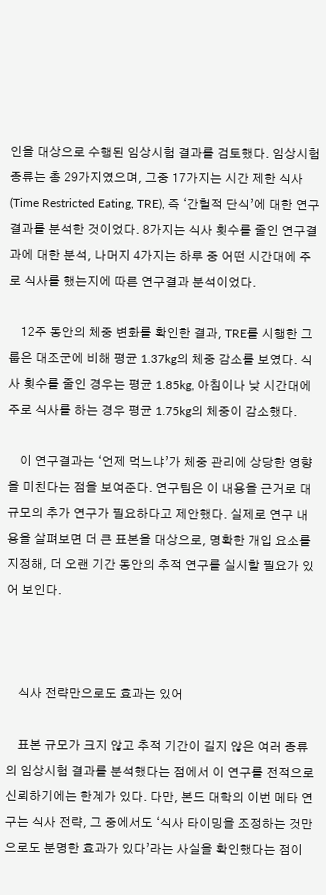인을 대상으로 수행된 임상시험 결과를 검토했다. 임상시험 종류는 총 29가지였으며, 그중 17가지는 시간 제한 식사(Time Restricted Eating, TRE), 즉 ‘간헐적 단식’에 대한 연구결과를 분석한 것이었다. 8가지는 식사 횟수를 줄인 연구결과에 대한 분석, 나머지 4가지는 하루 중 어떤 시간대에 주로 식사를 했는지에 따른 연구결과 분석이었다.

    12주 동안의 체중 변화를 확인한 결과, TRE를 시행한 그룹은 대조군에 비해 평균 1.37kg의 체중 감소를 보였다. 식사 횟수를 줄인 경우는 평균 1.85kg, 아침이나 낮 시간대에 주로 식사를 하는 경우 평균 1.75kg의 체중이 감소했다.

    이 연구결과는 ‘언제 먹느냐’가 체중 관리에 상당한 영향을 미친다는 점을 보여준다. 연구팀은 이 내용을 근거로 대규모의 추가 연구가 필요하다고 제안했다. 실제로 연구 내용을 살펴보면 더 큰 표본을 대상으로, 명확한 개입 요소를 지정해, 더 오랜 기간 동안의 추적 연구를 실시할 필요가 있어 보인다.



    식사 전략만으로도 효과는 있어

    표본 규모가 크지 않고 추적 기간이 길지 않은 여러 종류의 임상시험 결과를 분석했다는 점에서 이 연구를 전적으로 신뢰하기에는 한계가 있다. 다만, 본드 대학의 이번 메타 연구는 식사 전략, 그 중에서도 ‘식사 타이밍을 조정하는 것만으로도 분명한 효과가 있다’라는 사실을 확인했다는 점이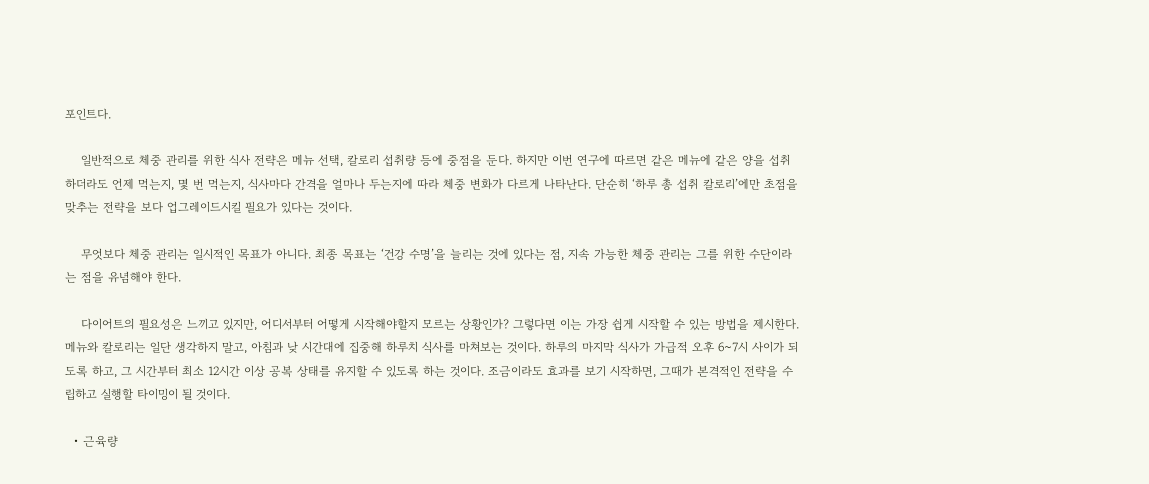포인트다.

    일반적으로 체중 관리를 위한 식사 전략은 메뉴 선택, 칼로리 섭취량 등에 중점을 둔다. 하지만 이번 연구에 따르면 같은 메뉴에 같은 양을 섭취하더라도 언제 먹는지, 몇 번 먹는지, 식사마다 간격을 얼마나 두는지에 따라 체중 변화가 다르게 나타난다. 단순히 ‘하루 총 섭취 칼로리’에만 초점을 맞추는 전략을 보다 업그레이드시킬 필요가 있다는 것이다.

    무엇보다 체중 관리는 일시적인 목표가 아니다. 최종 목표는 ‘건강 수명’을 늘리는 것에 있다는 점, 지속 가능한 체중 관리는 그를 위한 수단이라는 점을 유념해야 한다.

    다이어트의 필요성은 느끼고 있지만, 어디서부터 어떻게 시작해야할지 모르는 상황인가? 그렇다면 이는 가장 쉽게 시작할 수 있는 방법을 제시한다. 메뉴와 칼로리는 일단 생각하지 말고, 아침과 낮 시간대에 집중해 하루치 식사를 마쳐보는 것이다. 하루의 마지막 식사가 가급적 오후 6~7시 사이가 되도록 하고, 그 시간부터 최소 12시간 이상 공복 상태를 유지할 수 있도록 하는 것이다. 조금이라도 효과를 보기 시작하면, 그때가 본격적인 전략을 수립하고 실행할 타이밍이 될 것이다.

  • 근육량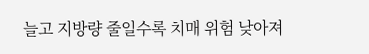늘고 지방량 줄일수록 치매 위험 낮아져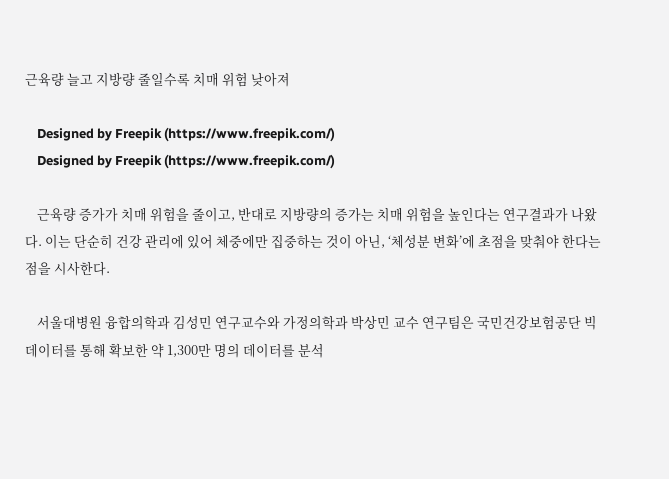근육량 늘고 지방량 줄일수록 치매 위험 낮아져

    Designed by Freepik (https://www.freepik.com/)
    Designed by Freepik (https://www.freepik.com/)

    근육량 증가가 치매 위험을 줄이고, 반대로 지방량의 증가는 치매 위험을 높인다는 연구결과가 나왔다. 이는 단순히 건강 관리에 있어 체중에만 집중하는 것이 아닌, ‘체성분 변화’에 초점을 맞춰야 한다는 점을 시사한다.

    서울대병원 융합의학과 김성민 연구교수와 가정의학과 박상민 교수 연구팀은 국민건강보험공단 빅데이터를 통해 확보한 약 1,300만 명의 데이터를 분석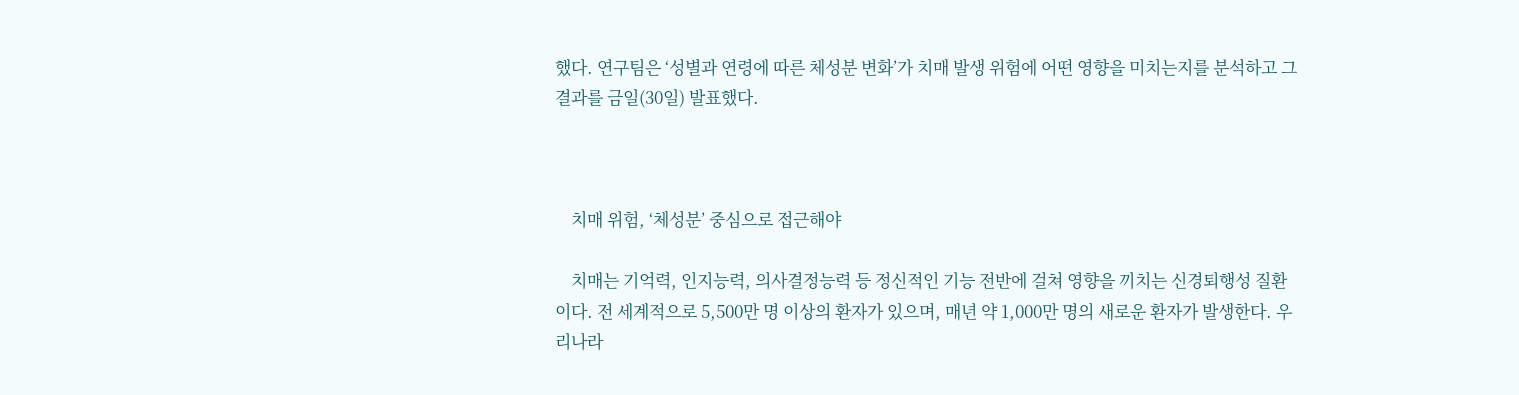했다. 연구팀은 ‘성별과 연령에 따른 체성분 변화’가 치매 발생 위험에 어떤 영향을 미치는지를 분석하고 그 결과를 금일(30일) 발표했다.



    치매 위험, ‘체성분’ 중심으로 접근해야

    치매는 기억력, 인지능력, 의사결정능력 등 정신적인 기능 전반에 걸쳐 영향을 끼치는 신경퇴행성 질환이다. 전 세계적으로 5,500만 명 이상의 환자가 있으며, 매년 약 1,000만 명의 새로운 환자가 발생한다. 우리나라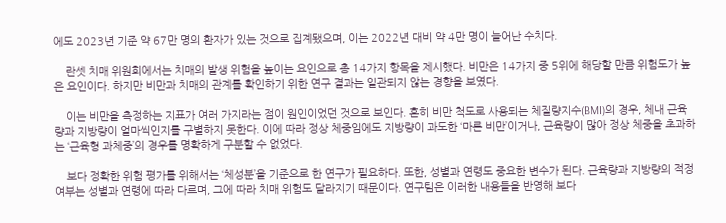에도 2023년 기준 약 67만 명의 환자가 있는 것으로 집계됐으며, 이는 2022년 대비 약 4만 명이 늘어난 수치다.

    란셋 치매 위원회에서는 치매의 발생 위험을 높이는 요인으로 총 14가지 항목을 제시했다. 비만은 14가지 중 5위에 해당할 만큼 위험도가 높은 요인이다. 하지만 비만과 치매의 관계를 확인하기 위한 연구 결과는 일관되지 않는 경향을 보였다.

    이는 비만을 측정하는 지표가 여러 가지라는 점이 원인이었던 것으로 보인다. 흔히 비만 척도로 사용되는 체질량지수(BMI)의 경우, 체내 근육량과 지방량이 얼마씩인지를 구별하지 못한다. 이에 따라 정상 체중임에도 지방량이 과도한 ‘마른 비만’이거나, 근육량이 많아 정상 체중을 초과하는 ‘근육형 과체중’의 경우를 명확하게 구분할 수 없었다.

    보다 정확한 위험 평가를 위해서는 ‘체성분’을 기준으로 한 연구가 필요하다. 또한, 성별과 연령도 중요한 변수가 된다. 근육량과 지방량의 적정 여부는 성별과 연령에 따라 다르며, 그에 따라 치매 위험도 달라지기 때문이다. 연구팀은 이러한 내용들을 반영해 보다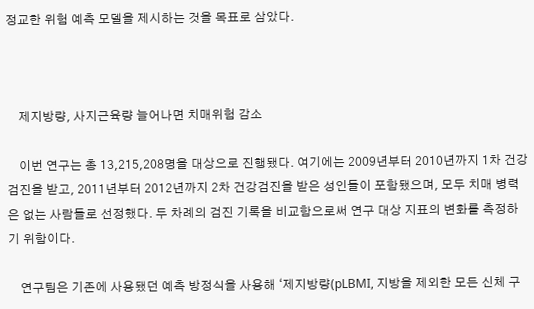정교한 위험 예측 모델을 제시하는 것을 목표로 삼았다.



    제지방량, 사지근육량 늘어나면 치매위험 감소

    이번 연구는 총 13,215,208명을 대상으로 진행됐다. 여기에는 2009년부터 2010년까지 1차 건강검진을 받고, 2011년부터 2012년까지 2차 건강검진을 받은 성인들이 포함됐으며, 모두 치매 병력은 없는 사람들로 선정했다. 두 차례의 검진 기록을 비교함으로써 연구 대상 지표의 변화를 측정하기 위함이다.

    연구팀은 기존에 사용됐던 예측 방정식을 사용해 ‘제지방량(pLBMI, 지방을 제외한 모든 신체 구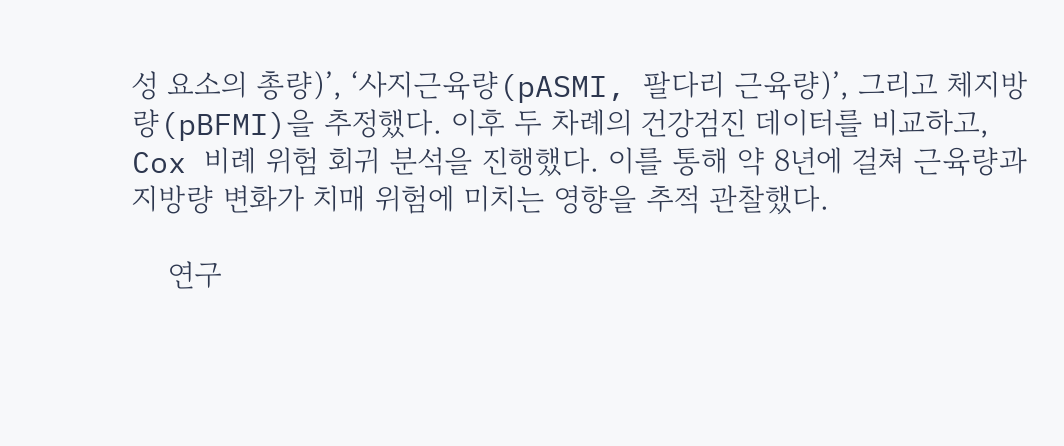성 요소의 총량)’, ‘사지근육량(pASMI, 팔다리 근육량)’, 그리고 체지방량(pBFMI)을 추정했다. 이후 두 차례의 건강검진 데이터를 비교하고, Cox 비례 위험 회귀 분석을 진행했다. 이를 통해 약 8년에 걸쳐 근육량과 지방량 변화가 치매 위험에 미치는 영향을 추적 관찰했다.

    연구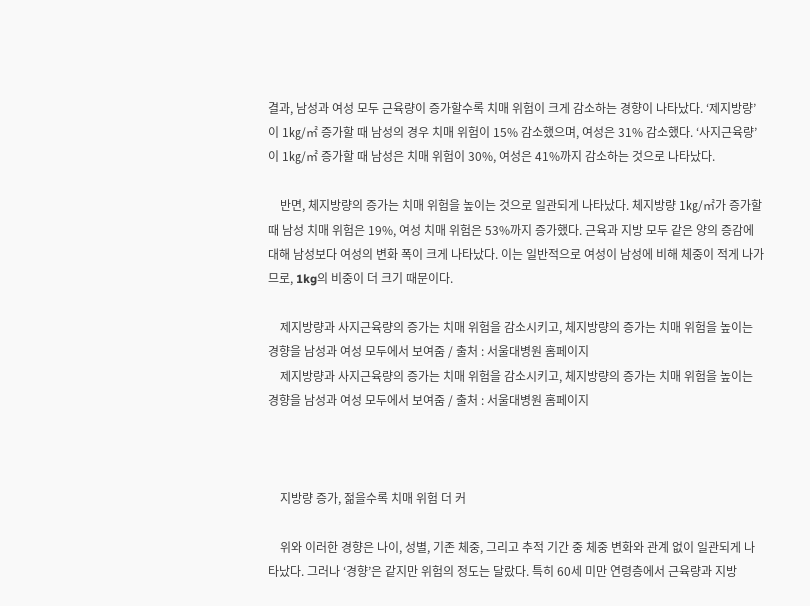결과, 남성과 여성 모두 근육량이 증가할수록 치매 위험이 크게 감소하는 경향이 나타났다. ‘제지방량’이 1㎏/㎡ 증가할 때 남성의 경우 치매 위험이 15% 감소했으며, 여성은 31% 감소했다. ‘사지근육량’이 1㎏/㎡ 증가할 때 남성은 치매 위험이 30%, 여성은 41%까지 감소하는 것으로 나타났다.

    반면, 체지방량의 증가는 치매 위험을 높이는 것으로 일관되게 나타났다. 체지방량 1㎏/㎡가 증가할 때 남성 치매 위험은 19%, 여성 치매 위험은 53%까지 증가했다. 근육과 지방 모두 같은 양의 증감에 대해 남성보다 여성의 변화 폭이 크게 나타났다. 이는 일반적으로 여성이 남성에 비해 체중이 적게 나가므로, 1kg의 비중이 더 크기 때문이다.

    제지방량과 사지근육량의 증가는 치매 위험을 감소시키고, 체지방량의 증가는 치매 위험을 높이는 경향을 남성과 여성 모두에서 보여줌 / 출처 : 서울대병원 홈페이지
    제지방량과 사지근육량의 증가는 치매 위험을 감소시키고, 체지방량의 증가는 치매 위험을 높이는 경향을 남성과 여성 모두에서 보여줌 / 출처 : 서울대병원 홈페이지



    지방량 증가, 젊을수록 치매 위험 더 커

    위와 이러한 경향은 나이, 성별, 기존 체중, 그리고 추적 기간 중 체중 변화와 관계 없이 일관되게 나타났다. 그러나 ‘경향’은 같지만 위험의 정도는 달랐다. 특히 60세 미만 연령층에서 근육량과 지방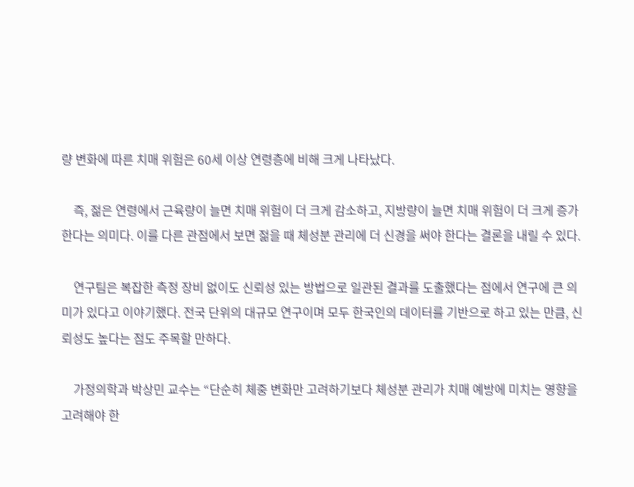량 변화에 따른 치매 위험은 60세 이상 연령층에 비해 크게 나타났다.

    즉, 젊은 연령에서 근육량이 늘면 치매 위험이 더 크게 감소하고, 지방량이 늘면 치매 위험이 더 크게 증가한다는 의미다. 이를 다른 관점에서 보면 젊을 때 체성분 관리에 더 신경을 써야 한다는 결론을 내릴 수 있다.

    연구팀은 복잡한 측정 장비 없이도 신뢰성 있는 방법으로 일관된 결과를 도출했다는 점에서 연구에 큰 의미가 있다고 이야기했다. 전국 단위의 대규모 연구이며 모두 한국인의 데이터를 기반으로 하고 있는 만큼, 신뢰성도 높다는 점도 주목할 만하다.

    가정의학과 박상민 교수는 “단순히 체중 변화만 고려하기보다 체성분 관리가 치매 예방에 미치는 영향을 고려해야 한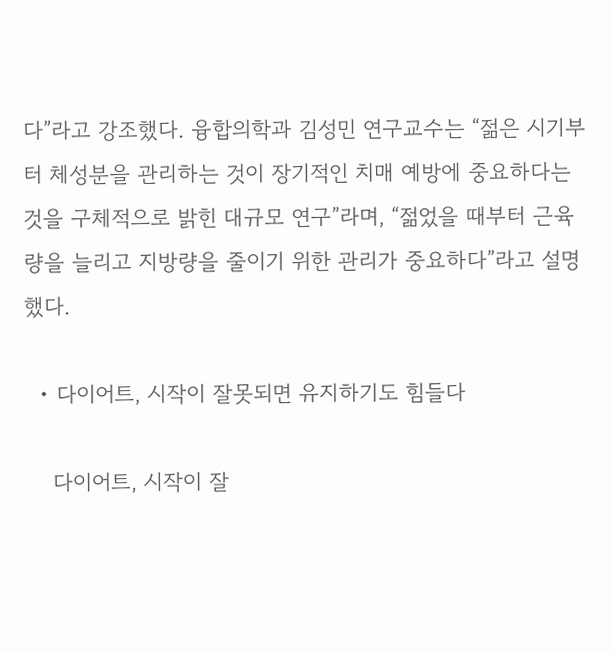다”라고 강조했다. 융합의학과 김성민 연구교수는 “젊은 시기부터 체성분을 관리하는 것이 장기적인 치매 예방에 중요하다는 것을 구체적으로 밝힌 대규모 연구”라며, “젊었을 때부터 근육량을 늘리고 지방량을 줄이기 위한 관리가 중요하다”라고 설명했다.

  • 다이어트, 시작이 잘못되면 유지하기도 힘들다

    다이어트, 시작이 잘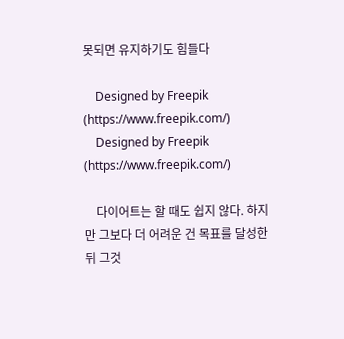못되면 유지하기도 힘들다

    Designed by Freepik (https://www.freepik.com/)
    Designed by Freepik (https://www.freepik.com/)

    다이어트는 할 때도 쉽지 않다. 하지만 그보다 더 어려운 건 목표를 달성한 뒤 그것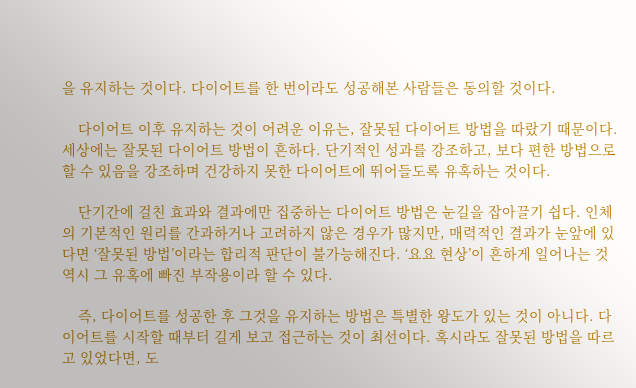을 유지하는 것이다. 다이어트를 한 번이라도 성공해본 사람들은 동의할 것이다.

    다이어트 이후 유지하는 것이 어려운 이유는, 잘못된 다이어트 방법을 따랐기 때문이다. 세상에는 잘못된 다이어트 방법이 흔하다. 단기적인 성과를 강조하고, 보다 편한 방법으로 할 수 있음을 강조하며 건강하지 못한 다이어트에 뛰어들도록 유혹하는 것이다.

    단기간에 걸친 효과와 결과에만 집중하는 다이어트 방법은 눈길을 잡아끌기 쉽다. 인체의 기본적인 원리를 간과하거나 고려하지 않은 경우가 많지만, 매력적인 결과가 눈앞에 있다면 ‘잘못된 방법’이라는 합리적 판단이 불가능해진다. ‘요요 현상’이 흔하게 일어나는 것 역시 그 유혹에 빠진 부작용이라 할 수 있다.

    즉, 다이어트를 성공한 후 그것을 유지하는 방법은 특별한 왕도가 있는 것이 아니다. 다이어트를 시작할 때부터 길게 보고 접근하는 것이 최선이다. 혹시라도 잘못된 방법을 따르고 있었다면, 도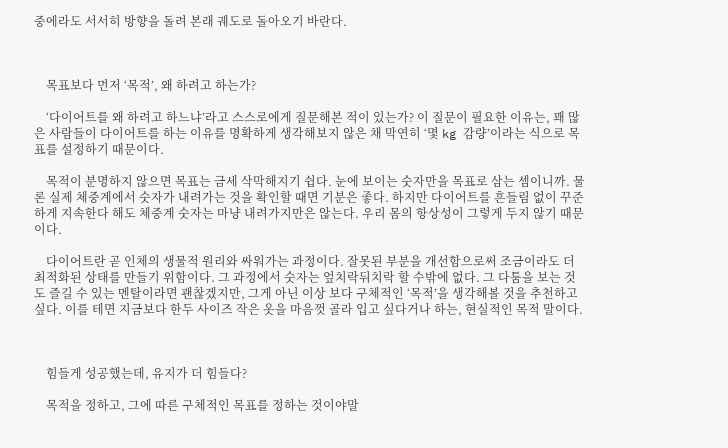중에라도 서서히 방향을 돌려 본래 궤도로 돌아오기 바란다.



    목표보다 먼저 ‘목적’, 왜 하려고 하는가?

    ‘다이어트를 왜 하려고 하느냐’라고 스스로에게 질문해본 적이 있는가? 이 질문이 필요한 이유는, 꽤 많은 사람들이 다이어트를 하는 이유를 명확하게 생각해보지 않은 채 막연히 ‘몇 kg 감량’이라는 식으로 목표를 설정하기 때문이다.

    목적이 분명하지 않으면 목표는 금세 삭막해지기 쉽다. 눈에 보이는 숫자만을 목표로 삼는 셈이니까. 물론 실제 체중계에서 숫자가 내려가는 것을 확인할 때면 기분은 좋다. 하지만 다이어트를 흔들림 없이 꾸준하게 지속한다 해도 체중계 숫자는 마냥 내려가지만은 않는다. 우리 몸의 항상성이 그렇게 두지 않기 때문이다.

    다이어트란 곧 인체의 생물적 원리와 싸워가는 과정이다. 잘못된 부분을 개선함으로써 조금이라도 더 최적화된 상태를 만들기 위함이다. 그 과정에서 숫자는 엎치락뒤치락 할 수밖에 없다. 그 다툼을 보는 것도 즐길 수 있는 멘탈이라면 괜찮겠지만, 그게 아닌 이상 보다 구체적인 ‘목적’을 생각해볼 것을 추천하고 싶다. 이를 테면 지금보다 한두 사이즈 작은 옷을 마음껏 골라 입고 싶다거나 하는, 현실적인 목적 말이다.



    힘들게 성공했는데, 유지가 더 힘들다?

    목적을 정하고, 그에 따른 구체적인 목표를 정하는 것이야말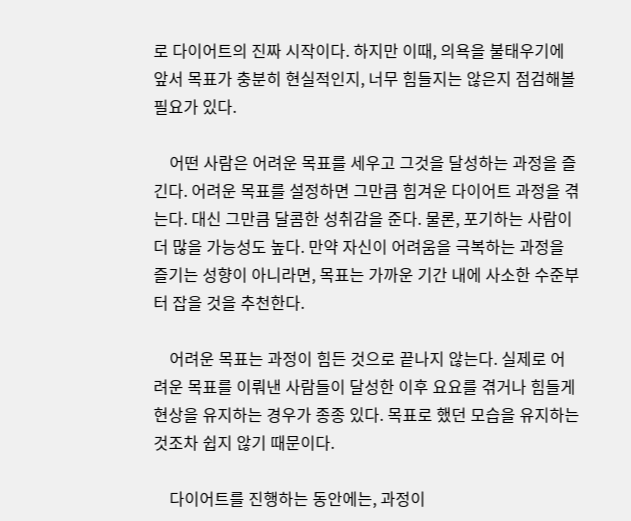로 다이어트의 진짜 시작이다. 하지만 이때, 의욕을 불태우기에 앞서 목표가 충분히 현실적인지, 너무 힘들지는 않은지 점검해볼 필요가 있다.

    어떤 사람은 어려운 목표를 세우고 그것을 달성하는 과정을 즐긴다. 어려운 목표를 설정하면 그만큼 힘겨운 다이어트 과정을 겪는다. 대신 그만큼 달콤한 성취감을 준다. 물론, 포기하는 사람이 더 많을 가능성도 높다. 만약 자신이 어려움을 극복하는 과정을 즐기는 성향이 아니라면, 목표는 가까운 기간 내에 사소한 수준부터 잡을 것을 추천한다.

    어려운 목표는 과정이 힘든 것으로 끝나지 않는다. 실제로 어려운 목표를 이뤄낸 사람들이 달성한 이후 요요를 겪거나 힘들게 현상을 유지하는 경우가 종종 있다. 목표로 했던 모습을 유지하는 것조차 쉽지 않기 때문이다.

    다이어트를 진행하는 동안에는, 과정이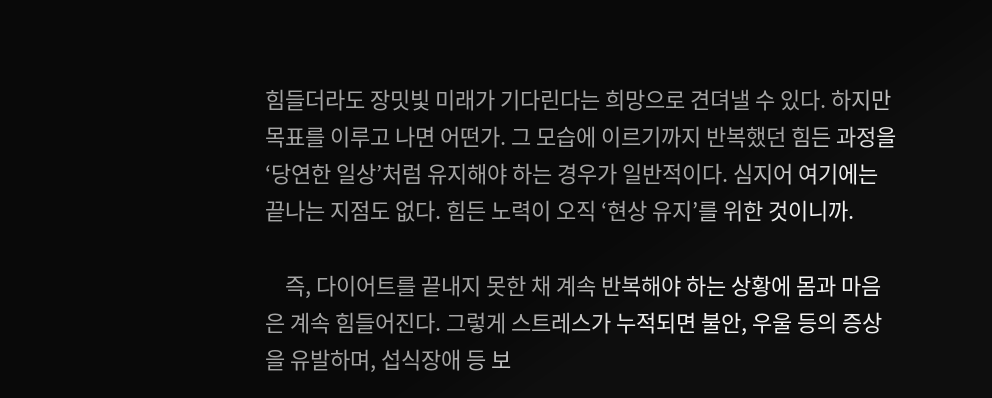힘들더라도 장밋빛 미래가 기다린다는 희망으로 견뎌낼 수 있다. 하지만 목표를 이루고 나면 어떤가. 그 모습에 이르기까지 반복했던 힘든 과정을 ‘당연한 일상’처럼 유지해야 하는 경우가 일반적이다. 심지어 여기에는 끝나는 지점도 없다. 힘든 노력이 오직 ‘현상 유지’를 위한 것이니까.

    즉, 다이어트를 끝내지 못한 채 계속 반복해야 하는 상황에 몸과 마음은 계속 힘들어진다. 그렇게 스트레스가 누적되면 불안, 우울 등의 증상을 유발하며, 섭식장애 등 보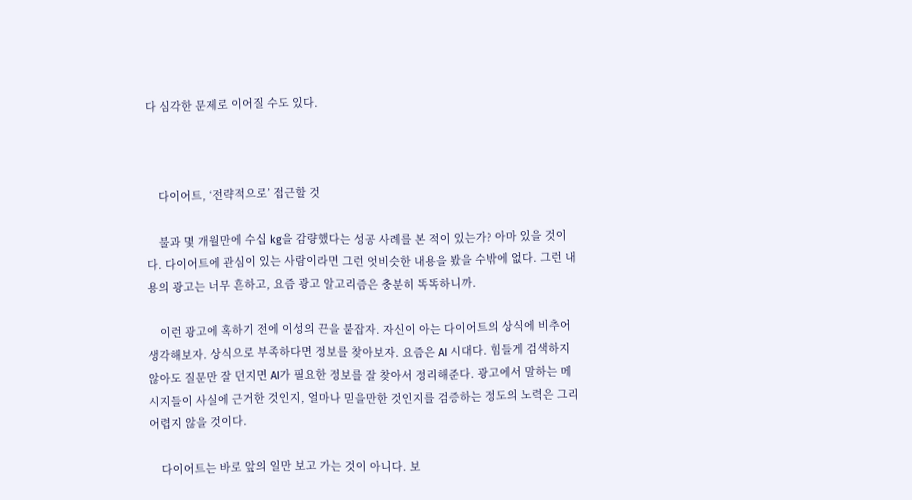다 심각한 문제로 이어질 수도 있다.



    다이어트, ‘전략적으로’ 접근할 것

    불과 몇 개월만에 수십 kg을 감량했다는 성공 사례를 본 적이 있는가? 아마 있을 것이다. 다이어트에 관심이 있는 사람이라면 그런 엇비슷한 내용을 봤을 수밖에 없다. 그런 내용의 광고는 너무 흔하고, 요즘 광고 알고리즘은 충분히 똑똑하니까.

    이런 광고에 혹하기 전에 이성의 끈을 붙잡자. 자신이 아는 다이어트의 상식에 비추어 생각해보자. 상식으로 부족하다면 정보를 찾아보자. 요즘은 AI 시대다. 힘들게 검색하지 않아도 질문만 잘 던지면 AI가 필요한 정보를 잘 찾아서 정리해준다. 광고에서 말하는 메시지들이 사실에 근거한 것인지, 얼마나 믿을만한 것인지를 검증하는 정도의 노력은 그리 어렵지 않을 것이다.

    다이어트는 바로 앞의 일만 보고 가는 것이 아니다. 보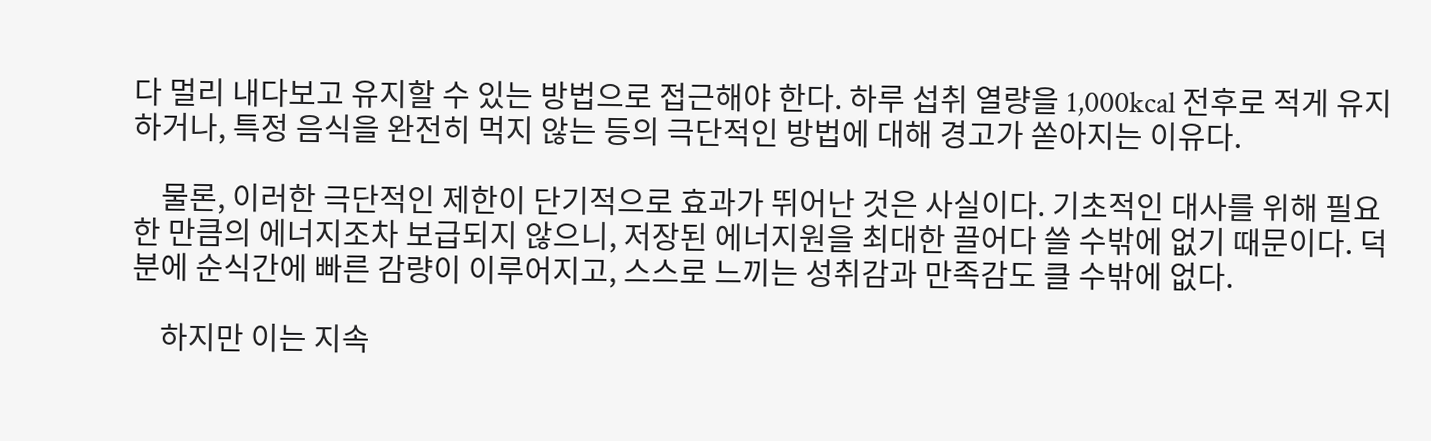다 멀리 내다보고 유지할 수 있는 방법으로 접근해야 한다. 하루 섭취 열량을 1,000kcal 전후로 적게 유지하거나, 특정 음식을 완전히 먹지 않는 등의 극단적인 방법에 대해 경고가 쏟아지는 이유다.

    물론, 이러한 극단적인 제한이 단기적으로 효과가 뛰어난 것은 사실이다. 기초적인 대사를 위해 필요한 만큼의 에너지조차 보급되지 않으니, 저장된 에너지원을 최대한 끌어다 쓸 수밖에 없기 때문이다. 덕분에 순식간에 빠른 감량이 이루어지고, 스스로 느끼는 성취감과 만족감도 클 수밖에 없다.

    하지만 이는 지속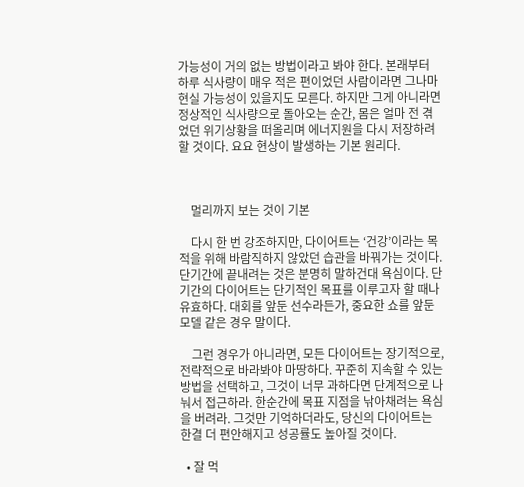가능성이 거의 없는 방법이라고 봐야 한다. 본래부터 하루 식사량이 매우 적은 편이었던 사람이라면 그나마 현실 가능성이 있을지도 모른다. 하지만 그게 아니라면 정상적인 식사량으로 돌아오는 순간, 몸은 얼마 전 겪었던 위기상황을 떠올리며 에너지원을 다시 저장하려 할 것이다. 요요 현상이 발생하는 기본 원리다.



    멀리까지 보는 것이 기본

    다시 한 번 강조하지만, 다이어트는 ‘건강’이라는 목적을 위해 바람직하지 않았던 습관을 바꿔가는 것이다. 단기간에 끝내려는 것은 분명히 말하건대 욕심이다. 단기간의 다이어트는 단기적인 목표를 이루고자 할 때나 유효하다. 대회를 앞둔 선수라든가, 중요한 쇼를 앞둔 모델 같은 경우 말이다.

    그런 경우가 아니라면, 모든 다이어트는 장기적으로, 전략적으로 바라봐야 마땅하다. 꾸준히 지속할 수 있는 방법을 선택하고, 그것이 너무 과하다면 단계적으로 나눠서 접근하라. 한순간에 목표 지점을 낚아채려는 욕심을 버려라. 그것만 기억하더라도, 당신의 다이어트는 한결 더 편안해지고 성공률도 높아질 것이다.

  • 잘 먹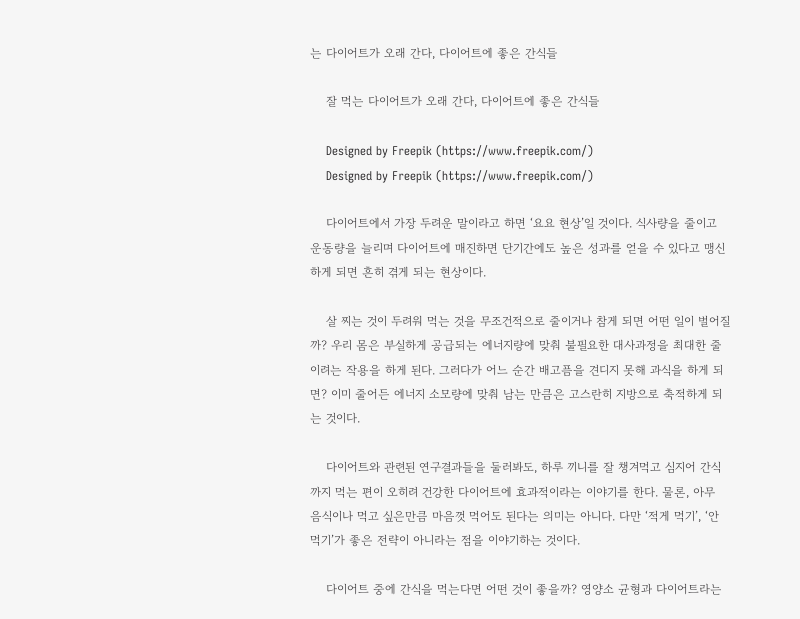는 다이어트가 오래 간다, 다이어트에 좋은 간식들

    잘 먹는 다이어트가 오래 간다, 다이어트에 좋은 간식들

    Designed by Freepik (https://www.freepik.com/)
    Designed by Freepik (https://www.freepik.com/)

    다이어트에서 가장 두려운 말이라고 하면 ‘요요 현상’일 것이다. 식사량을 줄이고 운동량을 늘리며 다이어트에 매진하면 단기간에도 높은 성과를 얻을 수 있다고 맹신하게 되면 흔히 겪게 되는 현상이다.

    살 찌는 것이 두려워 먹는 것을 무조건적으로 줄이거나 참게 되면 어떤 일이 벌어질까? 우리 몸은 부실하게 공급되는 에너지량에 맞춰 불필요한 대사과정을 최대한 줄이려는 작용을 하게 된다. 그러다가 어느 순간 배고픔을 견디지 못해 과식을 하게 되면? 이미 줄어든 에너지 소모량에 맞춰 남는 만큼은 고스란히 지방으로 축적하게 되는 것이다.

    다이어트와 관련된 연구결과들을 둘러봐도, 하루 끼니를 잘 챙겨먹고 심지어 간식까지 먹는 편이 오히려 건강한 다이어트에 효과적이라는 이야기를 한다. 물론, 아무 음식이나 먹고 싶은만큼 마음껏 먹어도 된다는 의미는 아니다. 다만 ‘적게 먹기’, ‘안 먹기’가 좋은 전략이 아니라는 점을 이야기하는 것이다.

    다이어트 중에 간식을 먹는다면 어떤 것이 좋을까? 영양소 균형과 다이어트라는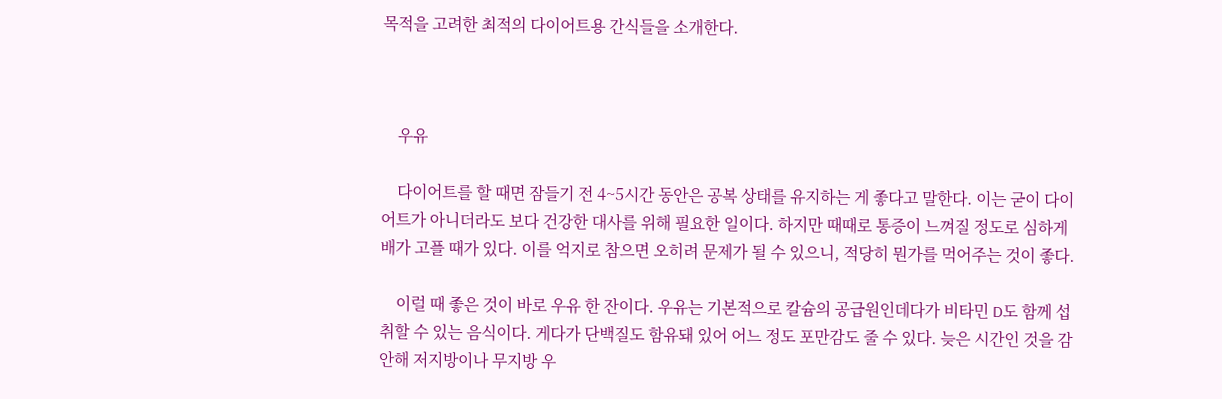목적을 고려한 최적의 다이어트용 간식들을 소개한다.



    우유

    다이어트를 할 때면 잠들기 전 4~5시간 동안은 공복 상태를 유지하는 게 좋다고 말한다. 이는 굳이 다이어트가 아니더라도 보다 건강한 대사를 위해 필요한 일이다. 하지만 때때로 통증이 느껴질 정도로 심하게 배가 고플 때가 있다. 이를 억지로 참으면 오히려 문제가 될 수 있으니, 적당히 뭔가를 먹어주는 것이 좋다.

    이럴 때 좋은 것이 바로 우유 한 잔이다. 우유는 기본적으로 칼슘의 공급원인데다가 비타민 D도 함께 섭취할 수 있는 음식이다. 게다가 단백질도 함유돼 있어 어느 정도 포만감도 줄 수 있다. 늦은 시간인 것을 감안해 저지방이나 무지방 우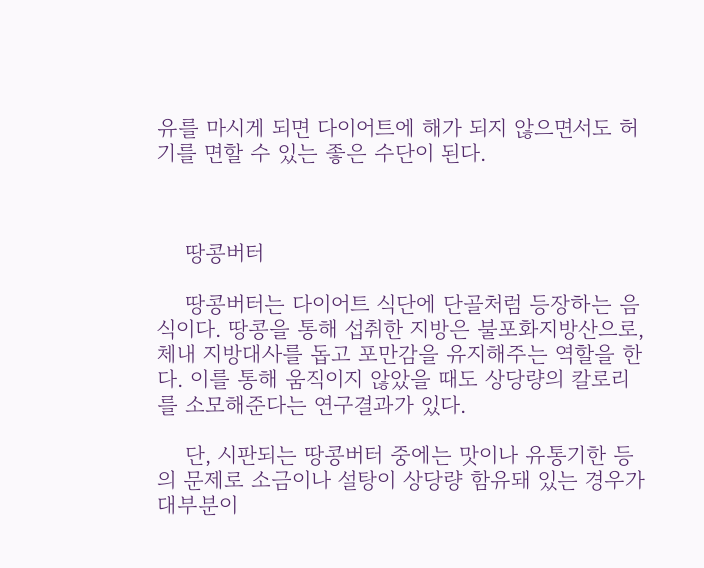유를 마시게 되면 다이어트에 해가 되지 않으면서도 허기를 면할 수 있는 좋은 수단이 된다.



    땅콩버터

    땅콩버터는 다이어트 식단에 단골처럼 등장하는 음식이다. 땅콩을 통해 섭취한 지방은 불포화지방산으로, 체내 지방대사를 돕고 포만감을 유지해주는 역할을 한다. 이를 통해 움직이지 않았을 때도 상당량의 칼로리를 소모해준다는 연구결과가 있다.

    단, 시판되는 땅콩버터 중에는 맛이나 유통기한 등의 문제로 소금이나 설탕이 상당량 함유돼 있는 경우가 대부분이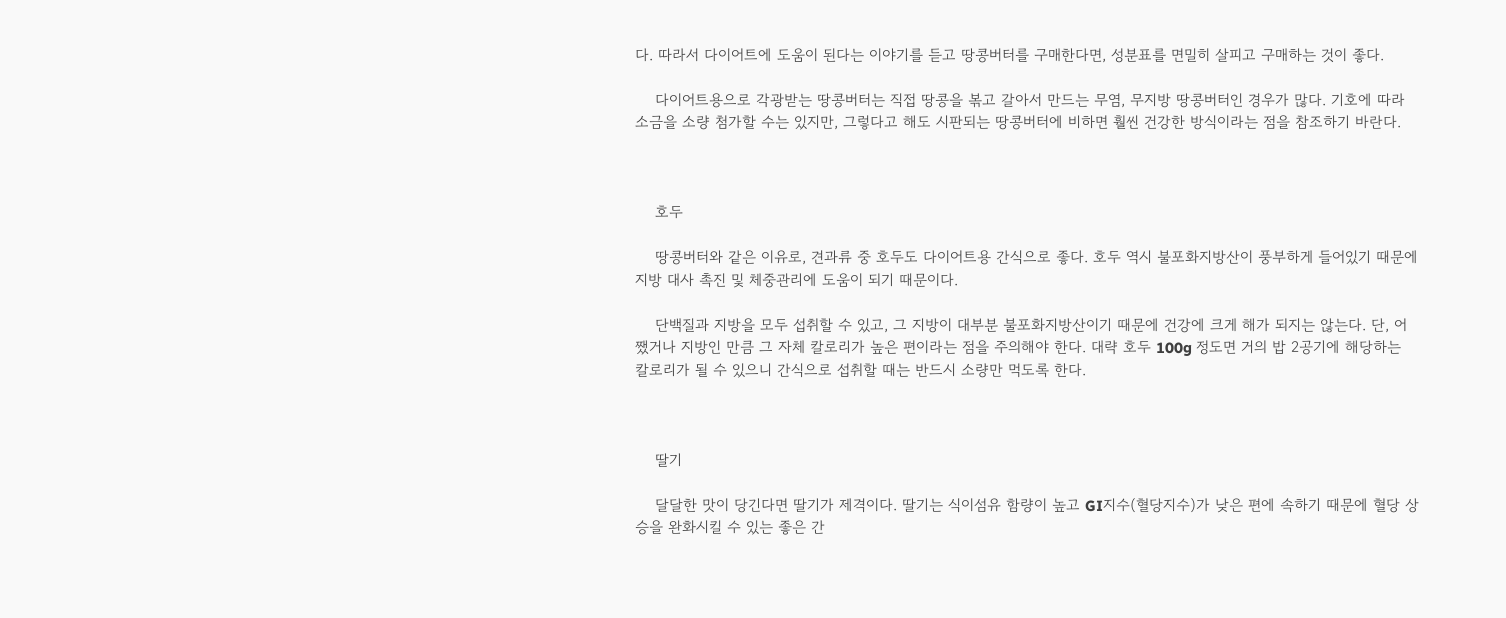다. 따라서 다이어트에 도움이 된다는 이야기를 듣고 땅콩버터를 구매한다면, 성분표를 면밀히 살피고 구매하는 것이 좋다.

    다이어트용으로 각광받는 땅콩버터는 직접 땅콩을 볶고 갈아서 만드는 무염, 무지방 땅콩버터인 경우가 많다. 기호에 따라 소금을 소량 첨가할 수는 있지만, 그렇다고 해도 시판되는 땅콩버터에 비하면 훨씬 건강한 방식이라는 점을 참조하기 바란다.



    호두

    땅콩버터와 같은 이유로, 견과류 중 호두도 다이어트용 간식으로 좋다. 호두 역시 불포화지방산이 풍부하게 들어있기 때문에 지방 대사 촉진 및 체중관리에 도움이 되기 때문이다.

    단백질과 지방을 모두 섭취할 수 있고, 그 지방이 대부분 불포화지방산이기 때문에 건강에 크게 해가 되지는 않는다. 단, 어쨌거나 지방인 만큼 그 자체 칼로리가 높은 편이라는 점을 주의해야 한다. 대략 호두 100g 정도면 거의 밥 2공기에 해당하는 칼로리가 될 수 있으니 간식으로 섭취할 때는 반드시 소량만 먹도록 한다.



    딸기

    달달한 맛이 당긴다면 딸기가 제격이다. 딸기는 식이섬유 함량이 높고 GI지수(혈당지수)가 낮은 편에 속하기 때문에 혈당 상승을 완화시킬 수 있는 좋은 간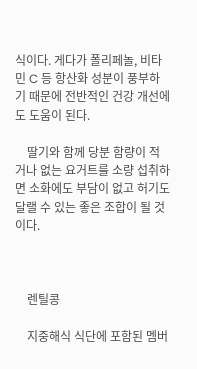식이다. 게다가 폴리페놀, 비타민 C 등 항산화 성분이 풍부하기 때문에 전반적인 건강 개선에도 도움이 된다.

    딸기와 함께 당분 함량이 적거나 없는 요거트를 소량 섭취하면 소화에도 부담이 없고 허기도 달랠 수 있는 좋은 조합이 될 것이다.



    렌틸콩

    지중해식 식단에 포함된 멤버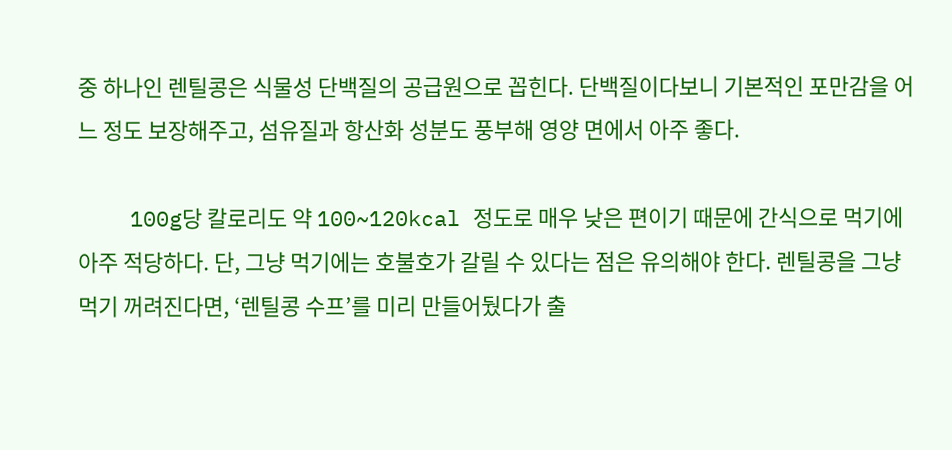중 하나인 렌틸콩은 식물성 단백질의 공급원으로 꼽힌다. 단백질이다보니 기본적인 포만감을 어느 정도 보장해주고, 섬유질과 항산화 성분도 풍부해 영양 면에서 아주 좋다.

    100g당 칼로리도 약 100~120kcal 정도로 매우 낮은 편이기 때문에 간식으로 먹기에 아주 적당하다. 단, 그냥 먹기에는 호불호가 갈릴 수 있다는 점은 유의해야 한다. 렌틸콩을 그냥 먹기 꺼려진다면, ‘렌틸콩 수프’를 미리 만들어뒀다가 출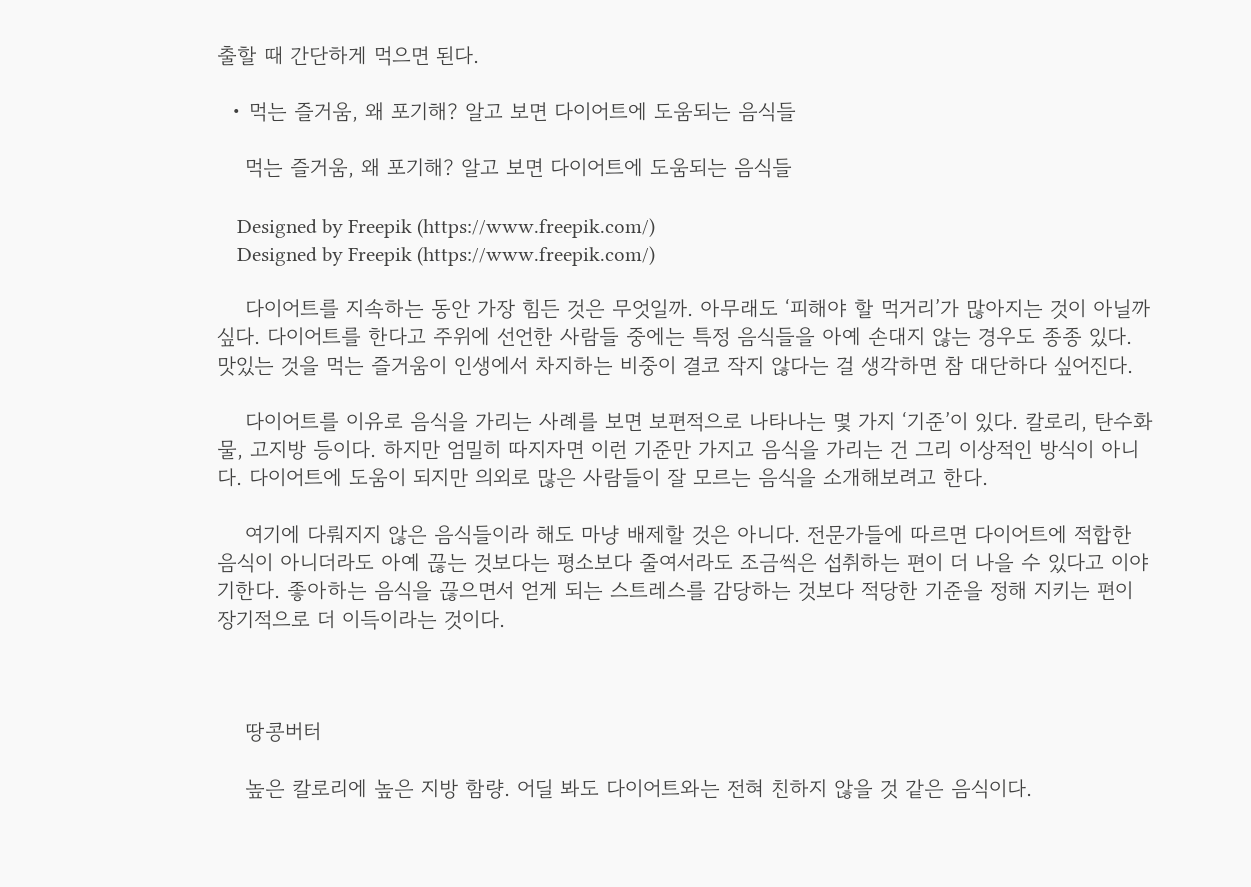출할 때 간단하게 먹으면 된다.

  • 먹는 즐거움, 왜 포기해? 알고 보면 다이어트에 도움되는 음식들

    먹는 즐거움, 왜 포기해? 알고 보면 다이어트에 도움되는 음식들

    Designed by Freepik (https://www.freepik.com/)
    Designed by Freepik (https://www.freepik.com/)

    다이어트를 지속하는 동안 가장 힘든 것은 무엇일까. 아무래도 ‘피해야 할 먹거리’가 많아지는 것이 아닐까 싶다. 다이어트를 한다고 주위에 선언한 사람들 중에는 특정 음식들을 아예 손대지 않는 경우도 종종 있다. 맛있는 것을 먹는 즐거움이 인생에서 차지하는 비중이 결코 작지 않다는 걸 생각하면 참 대단하다 싶어진다.

    다이어트를 이유로 음식을 가리는 사례를 보면 보편적으로 나타나는 몇 가지 ‘기준’이 있다. 칼로리, 탄수화물, 고지방 등이다. 하지만 엄밀히 따지자면 이런 기준만 가지고 음식을 가리는 건 그리 이상적인 방식이 아니다. 다이어트에 도움이 되지만 의외로 많은 사람들이 잘 모르는 음식을 소개해보려고 한다.

    여기에 다뤄지지 않은 음식들이라 해도 마냥 배제할 것은 아니다. 전문가들에 따르면 다이어트에 적합한 음식이 아니더라도 아예 끊는 것보다는 평소보다 줄여서라도 조금씩은 섭취하는 편이 더 나을 수 있다고 이야기한다. 좋아하는 음식을 끊으면서 얻게 되는 스트레스를 감당하는 것보다 적당한 기준을 정해 지키는 편이 장기적으로 더 이득이라는 것이다.



    땅콩버터

    높은 칼로리에 높은 지방 함량. 어딜 봐도 다이어트와는 전혀 친하지 않을 것 같은 음식이다.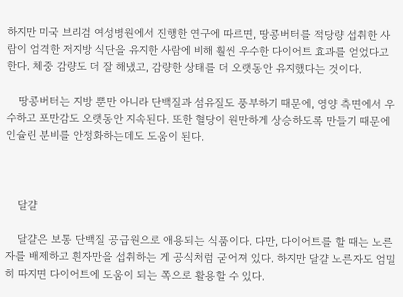하지만 미국 브리검 여성병원에서 진행한 연구에 따르면, 땅콩버터를 적당량 섭취한 사람이 엄격한 저지방 식단을 유지한 사람에 비해 훨씬 우수한 다이어트 효과를 얻었다고 한다. 체중 감량도 더 잘 해냈고, 감량한 상태를 더 오랫동안 유지했다는 것이다.

    땅콩버터는 지방 뿐만 아니라 단백질과 섬유질도 풍부하기 때문에, 영양 측면에서 우수하고 포만감도 오랫동안 지속된다. 또한 혈당이 원만하게 상승하도록 만들기 때문에 인슐린 분비를 안정화하는데도 도움이 된다.



    달걀

    달걀은 보통 단백질 공급원으로 애용되는 식품이다. 다만, 다이어트를 할 때는 노른자를 배제하고 흰자만을 섭취하는 게 공식처럼 굳어져 있다. 하지만 달걀 노른자도 엄밀히 따지면 다이어트에 도움이 되는 쪽으로 활용할 수 있다.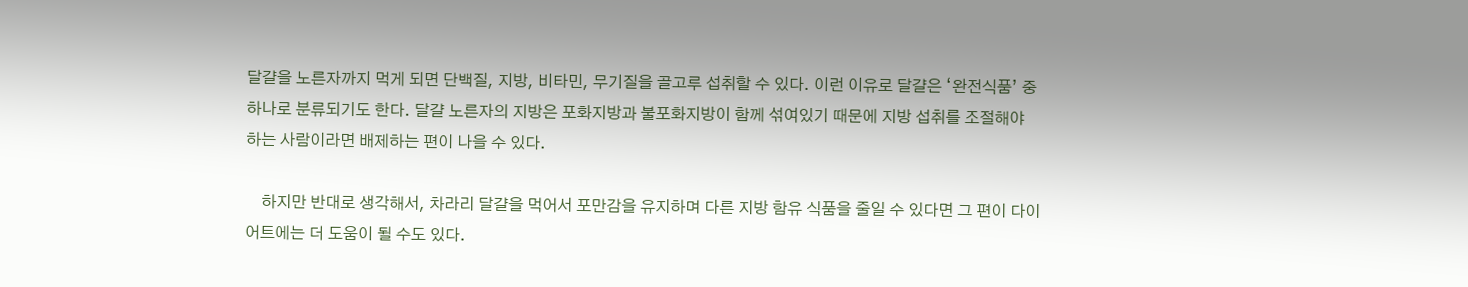달걀을 노른자까지 먹게 되면 단백질, 지방, 비타민, 무기질을 골고루 섭취할 수 있다. 이런 이유로 달걀은 ‘완전식품’ 중 하나로 분류되기도 한다. 달걀 노른자의 지방은 포화지방과 불포화지방이 함께 섞여있기 때문에 지방 섭취를 조절해야 하는 사람이라면 배제하는 편이 나을 수 있다.

    하지만 반대로 생각해서, 차라리 달걀을 먹어서 포만감을 유지하며 다른 지방 함유 식품을 줄일 수 있다면 그 편이 다이어트에는 더 도움이 될 수도 있다.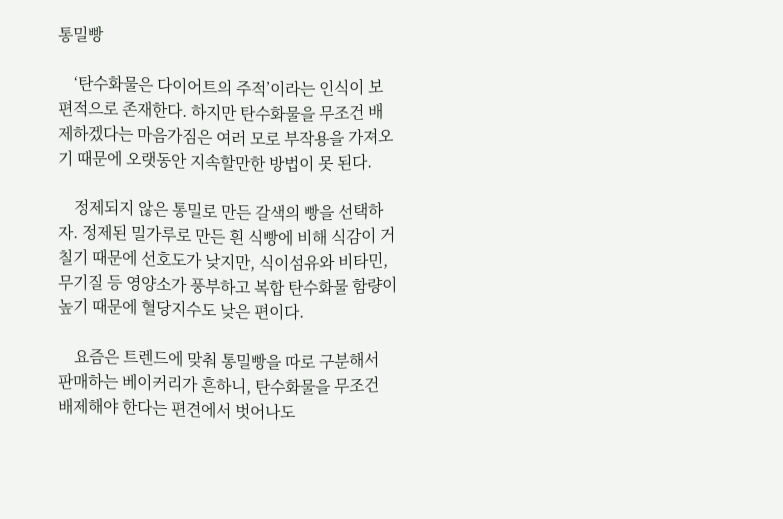통밀빵

    ‘탄수화물은 다이어트의 주적’이라는 인식이 보편적으로 존재한다. 하지만 탄수화물을 무조건 배제하겠다는 마음가짐은 여러 모로 부작용을 가져오기 때문에 오랫동안 지속할만한 방법이 못 된다.

    정제되지 않은 통밀로 만든 갈색의 빵을 선택하자. 정제된 밀가루로 만든 흰 식빵에 비해 식감이 거칠기 때문에 선호도가 낮지만, 식이섬유와 비타민, 무기질 등 영양소가 풍부하고 복합 탄수화물 함량이 높기 때문에 혈당지수도 낮은 편이다.

    요즘은 트렌드에 맞춰 통밀빵을 따로 구분해서 판매하는 베이커리가 흔하니, 탄수화물을 무조건 배제해야 한다는 편견에서 벗어나도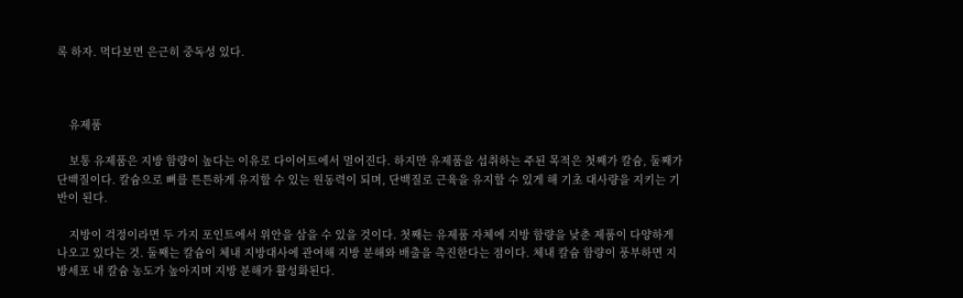록 하자. 먹다보면 은근히 중독성 있다.



    유제품

    보통 유제품은 지방 함량이 높다는 이유로 다이어트에서 멀어진다. 하지만 유제품을 섭취하는 주된 목적은 첫째가 칼슘, 둘째가 단백질이다. 칼슘으로 뼈를 튼튼하게 유지할 수 있는 원동력이 되며, 단백질로 근육을 유지할 수 있게 해 기초 대사량을 지키는 기반이 된다.

    지방이 걱정이라면 두 가지 포인트에서 위안을 삼을 수 있을 것이다. 첫째는 유제품 자체에 지방 함량을 낮춘 제품이 다양하게 나오고 있다는 것. 둘째는 칼슘이 체내 지방대사에 관여해 지방 분해와 배출을 촉진한다는 점이다. 체내 칼슘 함량이 풍부하면 지방세포 내 칼슘 농도가 높아지며 지방 분해가 활성화된다.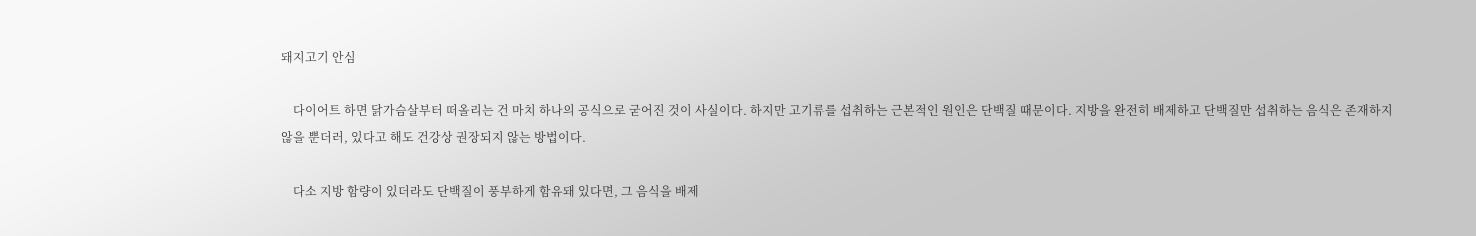돼지고기 안심

    다이어트 하면 닭가슴살부터 떠올리는 건 마치 하나의 공식으로 굳어진 것이 사실이다. 하지만 고기류를 섭취하는 근본적인 원인은 단백질 때문이다. 지방을 완전히 배제하고 단백질만 섭취하는 음식은 존재하지 않을 뿐더러, 있다고 해도 건강상 권장되지 않는 방법이다.

    다소 지방 함량이 있더라도 단백질이 풍부하게 함유돼 있다면, 그 음식을 배제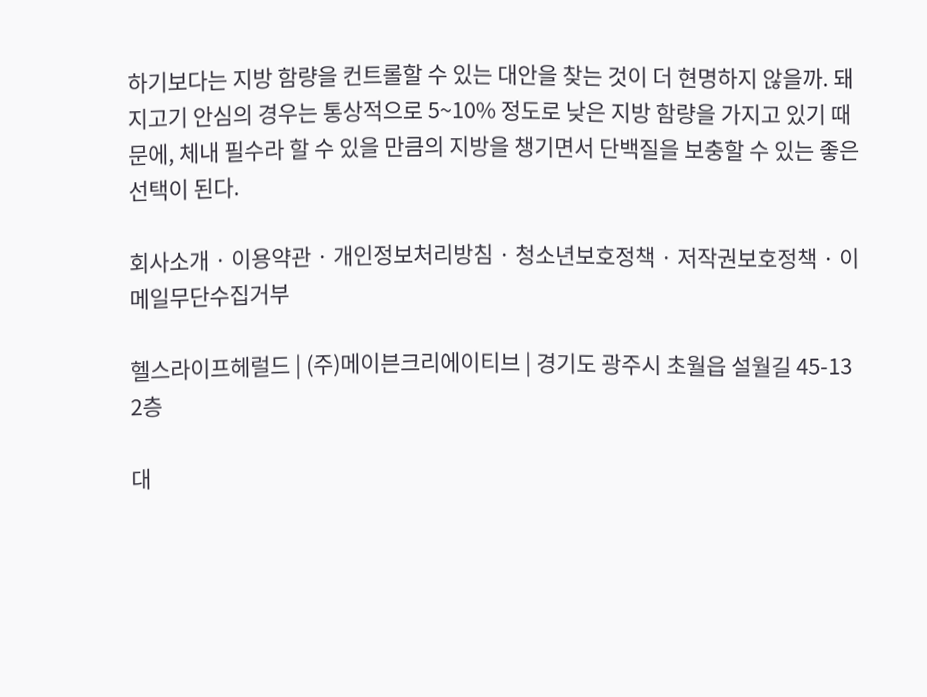하기보다는 지방 함량을 컨트롤할 수 있는 대안을 찾는 것이 더 현명하지 않을까. 돼지고기 안심의 경우는 통상적으로 5~10% 정도로 낮은 지방 함량을 가지고 있기 때문에, 체내 필수라 할 수 있을 만큼의 지방을 챙기면서 단백질을 보충할 수 있는 좋은 선택이 된다.

회사소개 · 이용약관 · 개인정보처리방침 · 청소년보호정책 · 저작권보호정책 · 이메일무단수집거부

헬스라이프헤럴드 | (주)메이븐크리에이티브 | 경기도 광주시 초월읍 설월길 45-13 2층

대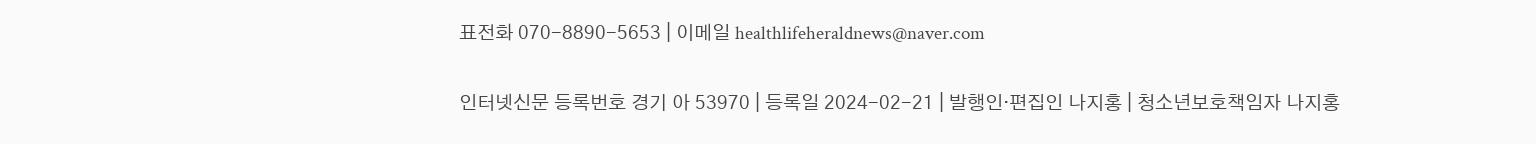표전화 070-8890-5653 | 이메일 healthlifeheraldnews@naver.com

인터넷신문 등록번호 경기 아 53970 | 등록일 2024-02-21 | 발행인·편집인 나지홍 | 청소년보호책임자 나지홍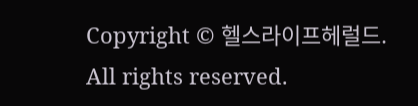Copyright © 헬스라이프헤럴드. All rights reserved.